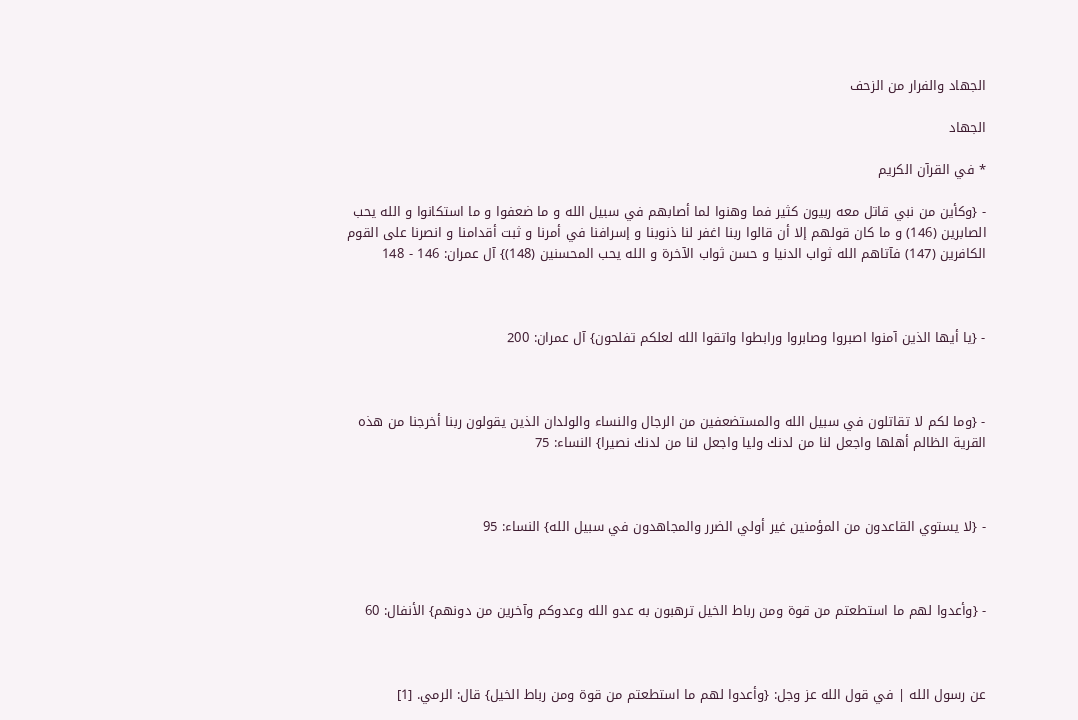الجهاد والفرار من الزحف

الجهاد

* في القرآن الكريم

- {وكأين من نبي قاتل معه ربيون كثير فما وهنوا لما أصابهم في سبيل الله و ما ضعفوا و ما استكانوا و الله يحب الصابرين (146) و ما كان قولهم إلا أن قالوا ربنا اغفر لنا ذنوبنا و إسرافنا في أمرنا و ثبت أقدامنا و انصرنا على القوم الكافرين (147) فآتاهم الله ثواب الدنيا و حسن ثواب الآخرة و الله يحب المحسنين (148)} آل عمران: 146 - 148



- {يا أيها الذين آمنوا اصبروا وصابروا ورابطوا واتقوا الله لعلكم تفلحون} آل عمران: 200



- {وما لكم لا تقاتلون في سبيل الله والمستضعفين من الرجال والنساء والولدان الذين يقولون ربنا أخرجنا من هذه القرية الظالم أهلها واجعل لنا من لدنك وليا واجعل لنا من لدنك نصيرا} النساء: 75



- {لا يستوي القاعدون من المؤمنين غير أولي الضرر والمجاهدون في سبيل الله} النساء: 95



- {وأعدوا لهم ما استطعتم من قوة ومن رباط الخيل ترهبون به عدو الله وعدوكم وآخرين من دونهم} الأنفال: 60



عن رسول الله | في قول الله عز وجل: {وأعدوا لهم ما استطعتم من قوة ومن رباط الخيل} قال: الرمي. [1]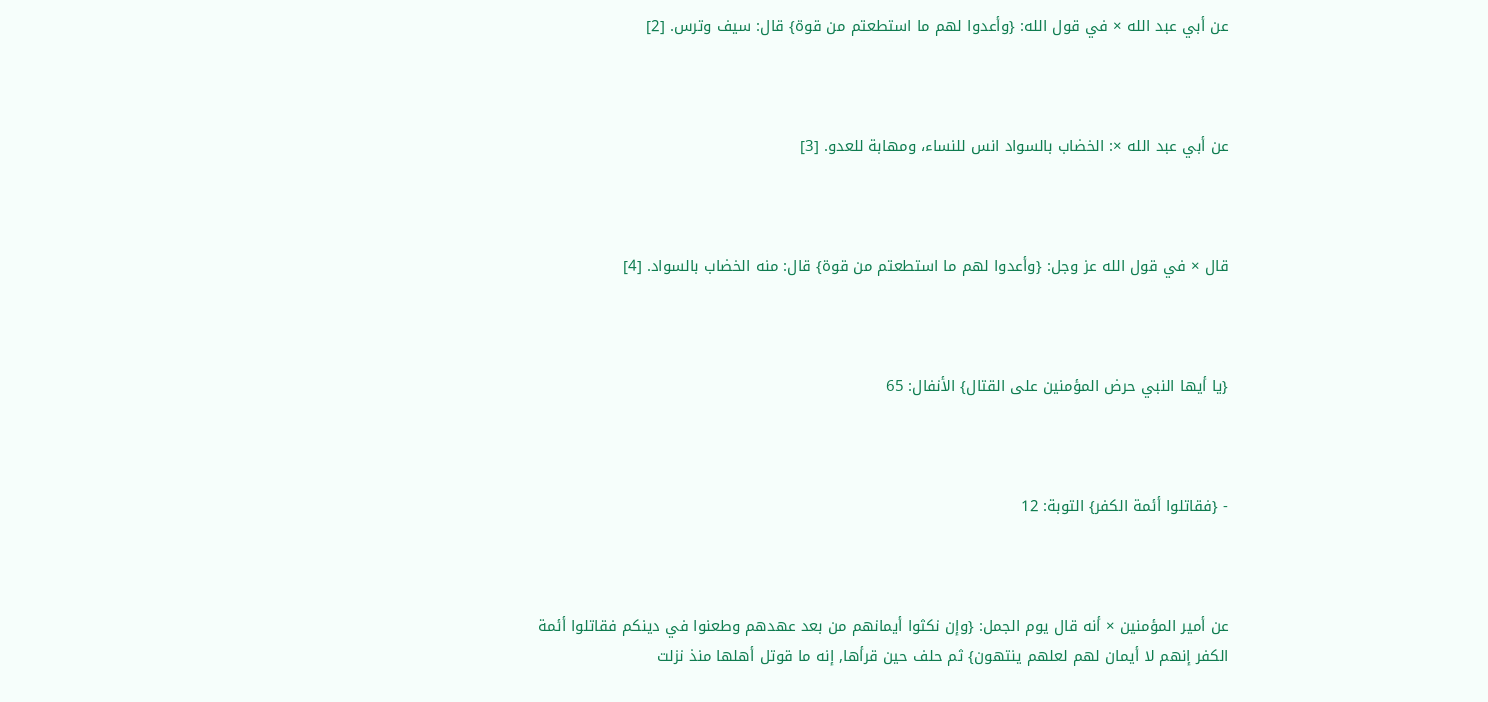عن أبي عبد الله × في قول الله: {وأعدوا لهم ما استطعتم من قوة} قال: سيف وترس. [2]



عن أبي عبد الله ×: الخضاب بالسواد انس للنساء، ومهابة للعدو. [3]



قال × في قول الله عز وجل: {وأعدوا لهم ما استطعتم من قوة} قال: منه الخضاب بالسواد. [4]



{يا أيها النبي حرض المؤمنين على القتال} الأنفال: 65



- {فقاتلوا أئمة الكفر} التوبة: 12



عن أمير المؤمنين × أنه قال يوم الجمل: {وإن نكثوا أيمانهم من بعد عهدهم وطعنوا في دينكم فقاتلوا أئمة الكفر إنهم لا أيمان لهم لعلهم ينتهون} ثم حلف حين قرأها, إنه ما قوتل أهلها منذ نزلت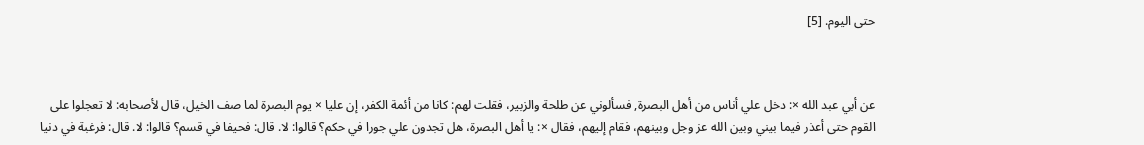حتى اليوم. [5]



عن أبي عبد الله ×: دخل علي أناس من أهل البصرة, فسألوني عن طلحة والزبير، فقلت لهم: كانا من أئمة الكفر، إن عليا × يوم البصرة لما صف الخيل، قال لأصحابه: لا تعجلوا على القوم حتى أعذر فيما بيني وبين الله عز وجل وبينهم، فقام إليهم، فقال ×: يا أهل البصرة، هل تجدون علي جورا في حكم؟ قالوا: لا. قال: فحيفا في قسم؟ قالوا: لا. قال: فرغبة في دنيا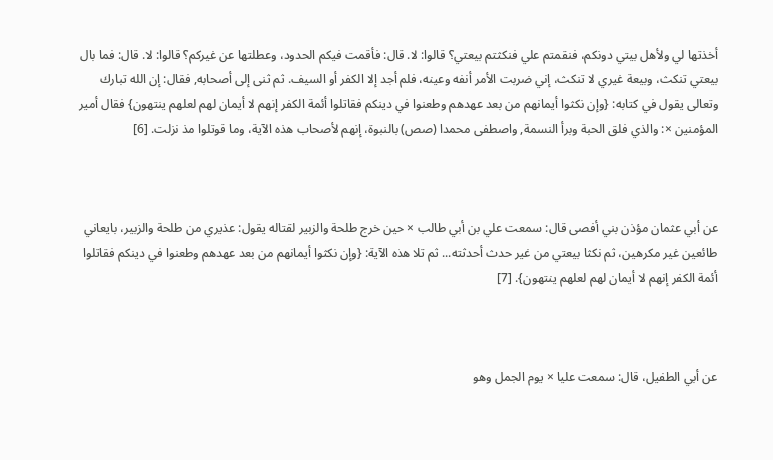أخذتها لي ولأهل بيتي دونكم، فنقمتم علي فنكثتم بيعتي؟ قالوا: لا. قال: فأقمت فيكم الحدود، وعطلتها عن غيركم؟ قالوا: لا. قال: فما بال بيعتي تنكث، وبيعة غيري لا تنكث، إني ضربت الأمر أنفه وعينه، فلم أجد إلا الكفر أو السيف. ثم ثنى إلى أصحابه, فقال: إن الله تبارك وتعالى يقول في كتابه: {وإن نكثوا أيمانهم من بعد عهدهم وطعنوا في دينكم فقاتلوا أئمة الكفر إنهم لا أيمان لهم لعلهم ينتهون} فقال أمير المؤمنين ×: والذي فلق الحبة وبرأ النسمة, واصطفى محمدا (صص) بالنبوة، إنهم لأصحاب هذه الآية، وما قوتلوا مذ نزلت. [6]



عن أبي عثمان مؤذن بني أفصى قال: سمعت علي بن أبي طالب × حين خرج طلحة والزبير لقتاله يقول: عذيري من طلحة والزبير، بايعاني طائعين غير مكرهين، ثم نكثا بيعتي من غير حدث أحدثته... ثم تلا هذه الآية: {وإن نكثوا أيمانهم من بعد عهدهم وطعنوا في دينكم فقاتلوا أئمة الكفر إنهم لا أيمان لهم لعلهم ينتهون}. [7]



عن أبي الطفيل، قال: سمعت عليا × يوم الجمل وهو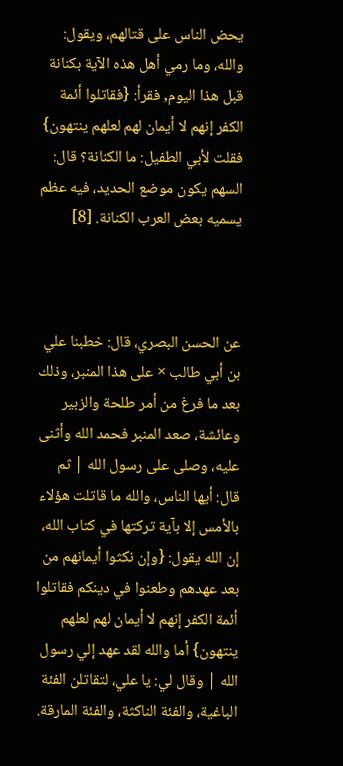يحض الناس على قتالهم، ويقول: والله، وما رمي أهل هذه الآية بكنانة قبل هذا اليوم, فقرأ: {فقاتلوا أئمة الكفر إنهم لا أيمان لهم لعلهم ينتهون} فقلت لأبي الطفيل: ما الكنانة؟ قال: السهم يكون موضع الحديد، فيه عظم يسميه بعض العرب الكنانة. [8]



عن الحسن البصري، قال: خطبنا علي بن أبي طالب × على هذا المنبر، وذلك بعد ما فرغ من أمر طلحة والزبير وعائشة، صعد المنبر فحمد الله وأثنى عليه، وصلى على رسول الله | ثم قال: أيها الناس، والله ما قاتلت هؤلاء بالأمس إلا بآية تركتها في كتاب الله، إن الله يقول: {وإن نكثوا أيمانهم من بعد عهدهم وطعنوا في دينكم فقاتلوا أئمة الكفر إنهم لا أيمان لهم لعلهم ينتهون} أما والله لقد عهد إلي رسول الله | وقال لي: يا علي، لتقاتلن الفئة الباغية، والفئة الناكثة، والفئة المارقة.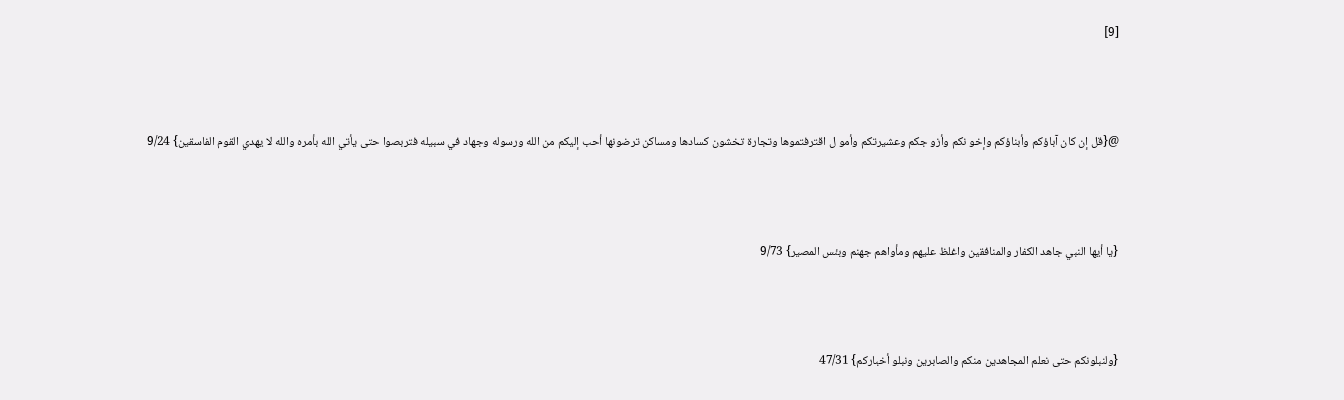[9]



@{قل إن كان آباؤكم وأبناؤكم وإخو نكم وأزو جكم وعشيرتكم وأمو ل اقترفتموها وتجارة تخشون كسادها ومساكن ترضونها أحب إليكم من الله ورسوله وجهاد في سبيله فتربصوا حتى يأتي الله بأمره والله لا يهدي القوم الفاسقين} 9/24



{يا أيها النبي جاهد الكفار والمنافقين واغلظ عليهم ومأواهم جهنم وبئس المصير} 9/73



{ولنبلونكم حتى نعلم المجاهدين منكم والصابرين ونبلو أخباركم} 47/31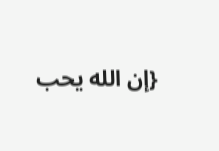{إن الله يحب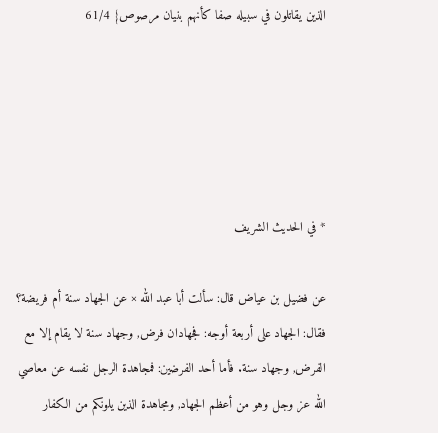الذين يقاتلون في سبيله صفا كأنهم بنيان مرصوص} 61/4





* في الحديث الشريف

عن فضيل بن عياض قال: سألت أبا عبد الله × عن الجهاد سنة أم فريضة؟ فقال: الجهاد على أربعة أوجه: فجهادان فرض, وجهاد سنة لا يقام إلا مع الفرض, وجهاد سنة. فأما أحد الفرضين: فمجاهدة الرجل نفسه عن معاصي الله عز وجل وهو من أعظم الجهاد, ومجاهدة الذين يلونكم من الكفار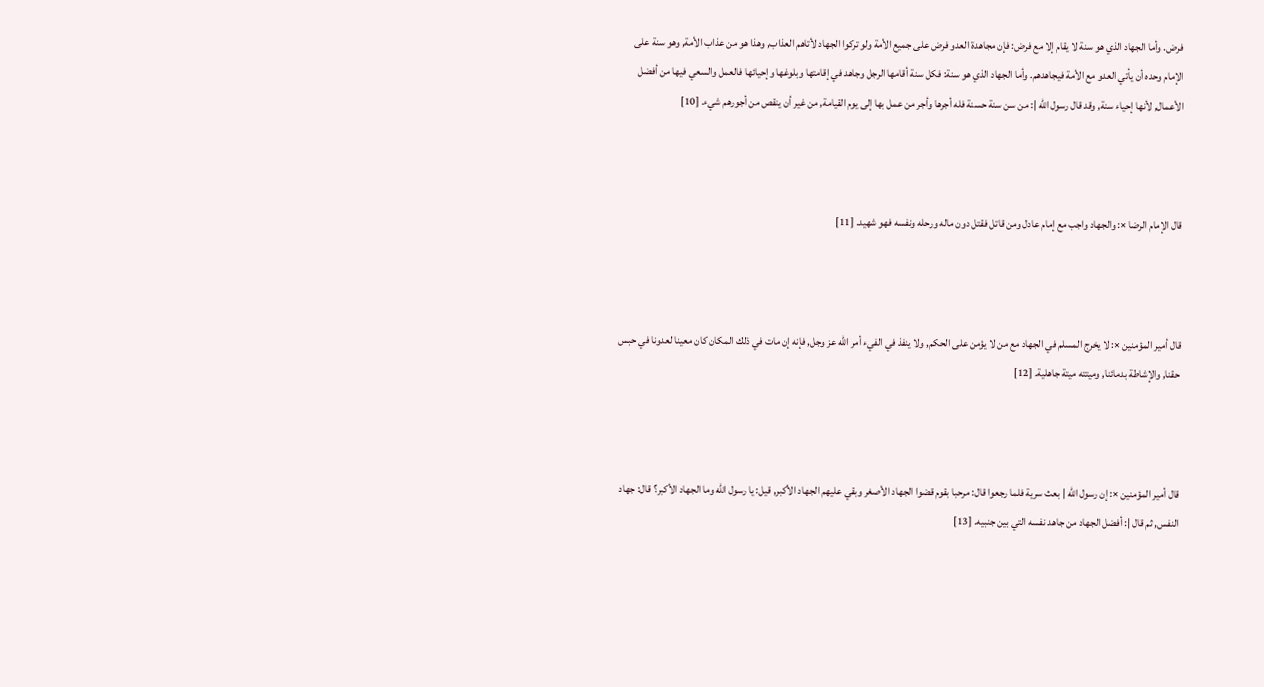فرض. وأما الجهاد الذي هو سنة لا يقام إلا مع فرض: فإن مجاهدة العدو فرض على جميع الأمة ولو تركوا الجهاد لأتاهم العذاب, وهذا هو من عذاب الأمة, وهو سنة على الإمام وحده أن يأتي العدو مع الأمة فيجاهدهم. وأما الجهاد الذي هو سنة: فكل سنة أقامها الرجل وجاهد في إقامتها وبلوغها وإحيائها فالعمل والسعي فيها من أفضل الأعمال, لأنها إحياء سنة, وقد قال رسول الله |: من سن سنة حسنة فله أجرها وأجر من عمل بها إلى يوم القيامة, من غير أن ينقص من أجورهم شيء. [10]



قال الإمام الرضا ×: والجهاد واجب مع إمام عادل ومن قاتل فقتل دون ماله ورحله ونفسه فهو شهيد. [11]



قال أمير المؤمنين ×: لا يخرج المسلم في الجهاد مع من لا يؤمن على الحكم, ولا ينفذ في الفيء أمر الله عز وجل, فإنه إن مات في ذلك المكان كان معينا لعدونا في حبس حقنا, والإشاطة بدمائنا, وميتته ميتة جاهلية. [12]



قال أمير المؤمنين ×: إن رسول الله | بعث سرية فلما رجعوا قال: مرحبا بقوم قضوا الجهاد الأصغر وبقي عليهم الجهاد الأكبر, قيل: يا رسول الله وما الجهاد الأكبر؟ قال: جهاد النفس, ثم قال |: أفضل الجهاد من جاهد نفسه التي بين جنبيه. [13]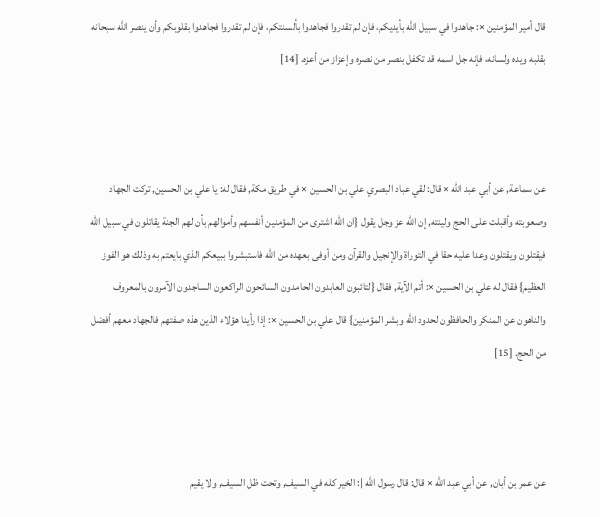قال أمير المؤمنين ×: جاهدوا في سبيل الله بأيديكم، فإن لم تقدروا فجاهدوا بألسنتكم، فإن لم تقدروا فجاهدوا بقلوبكم وأن ينصر الله سبحانه بقلبه ويده ولسانه، فإنه جل اسمه قد تكفل بنصر من نصره وإعزاز من أعزه. [14]



عن سماعة, عن أبي عبد الله × قال: لقي عباد البصري علي بن الحسين × في طريق مكة, فقال له: يا علي بن الحسين, تركت الجهاد وصعوبته وأقبلت على الحج ولينته, إن الله عز وجل يقول {ان الله اشترى من المؤمنين أنفسهم وأموالهم بأن لهم الجنة يقاتلون في سبيل الله فيقتلون ويقتلون وعدا عليه حقا في التوراة والإنجيل والقرآن ومن أوفى بعهده من الله فاستبشروا ببيعكم الذي بايعتم به وذلك هو الفوز العظيم} فقال له علي بن الحسين ×: أتم الآية, فقال {لتائبون العابدون الحامدون السائحون الراكعون الساجدون الآمرون بالمعروف والناهون عن المنكر والحافظون لحدود الله وبشر المؤمنين} قال علي بن الحسين ×: إذا رأينا هؤلاء الذين هذه صفتهم فالجهاد معهم أفضل من الحج. [15]



عن عمر بن أبان, عن أبي عبد الله × قال: قال رسول الله |: الخير كله في السيف, وتحت ظل السيف, ولا يقيم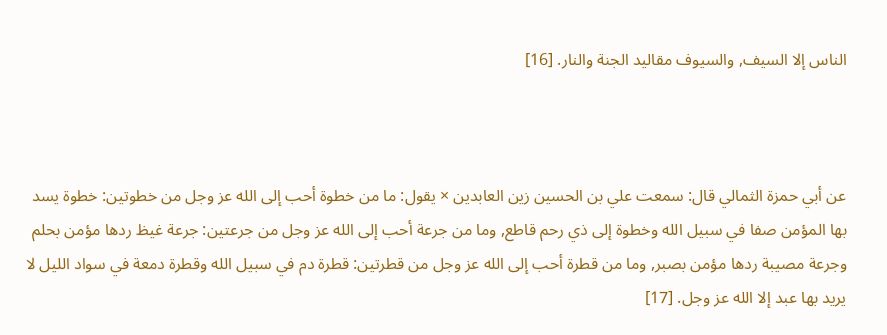الناس إلا السيف, والسيوف مقاليد الجنة والنار. [16]



عن أبي حمزة الثمالي قال: سمعت علي بن الحسين زين العابدين × يقول: ما من خطوة أحب إلى الله عز وجل من خطوتين: خطوة يسد بها المؤمن صفا في سبيل الله وخطوة إلى ذي رحم قاطع, وما من جرعة أحب إلى الله عز وجل من جرعتين: جرعة غيظ ردها مؤمن بحلم وجرعة مصيبة ردها مؤمن بصبر, وما من قطرة أحب إلى الله عز وجل من قطرتين: قطرة دم في سبيل الله وقطرة دمعة في سواد الليل لا يريد بها عبد إلا الله عز وجل. [17]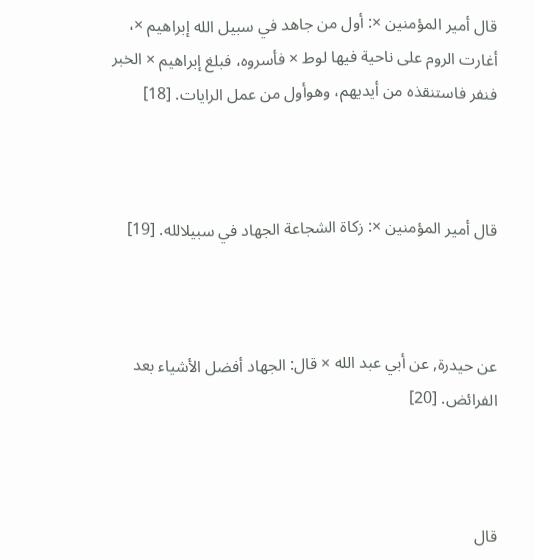قال أمير المؤمنين ×: أول من جاهد في سبيل الله إبراهيم ×، أغارت الروم على ناحية فيها لوط × فأسروه، فبلغ إبراهيم × الخبر فنفر فاستنقذه من أيديهم، وهوأول من عمل الرايات. [18]



قال أمير المؤمنين ×: زكاة الشجاعة الجهاد في سبيلالله. [19]



عن حيدرة, عن أبي عبد الله × قال: الجهاد أفضل الأشياء بعد الفرائض. [20]



قال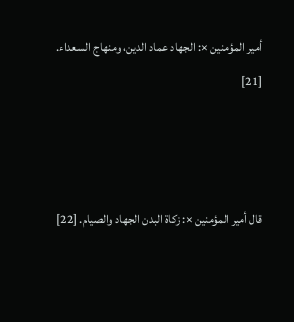أمير المؤمنين ×: الجهاد عماد الدين، ومنهاج السعداء. [21]



قال أمير المؤمنين ×: زكاة البدن الجهاد والصيام. [22]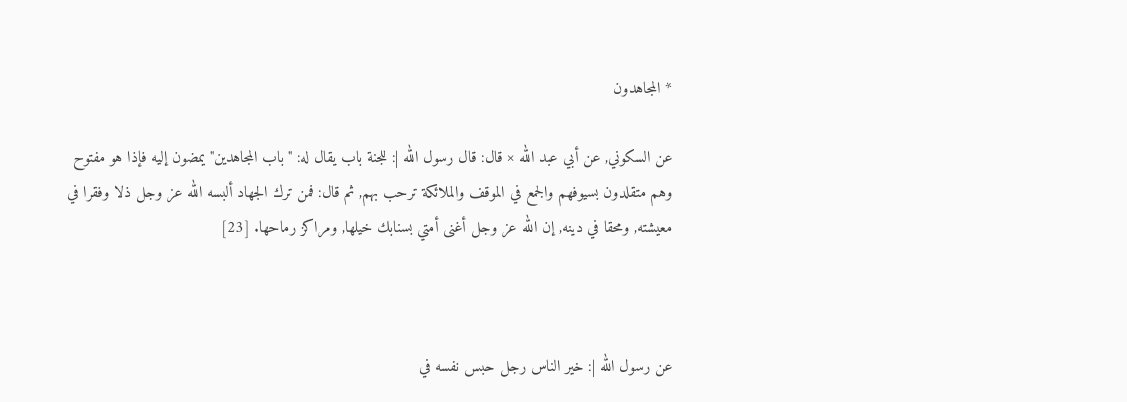* المجاهدون

عن السكوني, عن أبي عبد الله × قال: قال رسول الله |: للجنة باب يقال له: "باب المجاهدين" يمضون إليه فإذا هو مفتوح وهم متقلدون بسيوفهم والجمع في الموقف والملائكة ترحب بهم, ثم قال: فمن ترك الجهاد ألبسه الله عز وجل ذلا وفقرا في معيشته, ومحقا في دينه, إن الله عز وجل أغنى أمتي بسنابك خيلها, ومراكز رماحها. [23]



عن رسول الله |: خير الناس رجل حبس نفسه في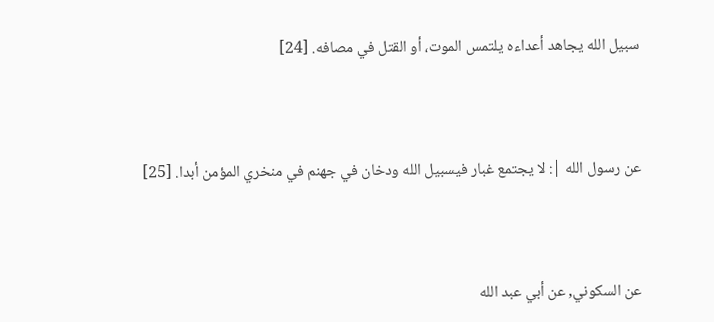سبيل الله يجاهد أعداءه يلتمس الموت، أو القتل في مصافه. [24]



عن رسول الله |: لا يجتمع غبار فيسبيل الله ودخان في جهنم في منخري المؤمن أبدا. [25]



عن السكوني, عن أبي عبد الله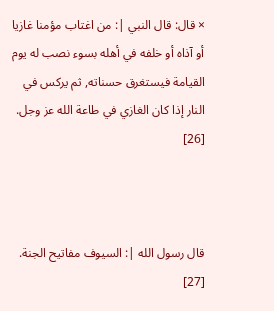× قال: قال النبي |: من اغتاب مؤمنا غازيا أو آذاه أو خلفه في أهله بسوء نصب له يوم القيامة فيستغرق حسناته, ثم يركس في النار إذا كان الغازي في طاعة الله عز وجل. [26]



قال رسول الله |: السيوف مفاتيح الجنة. [27]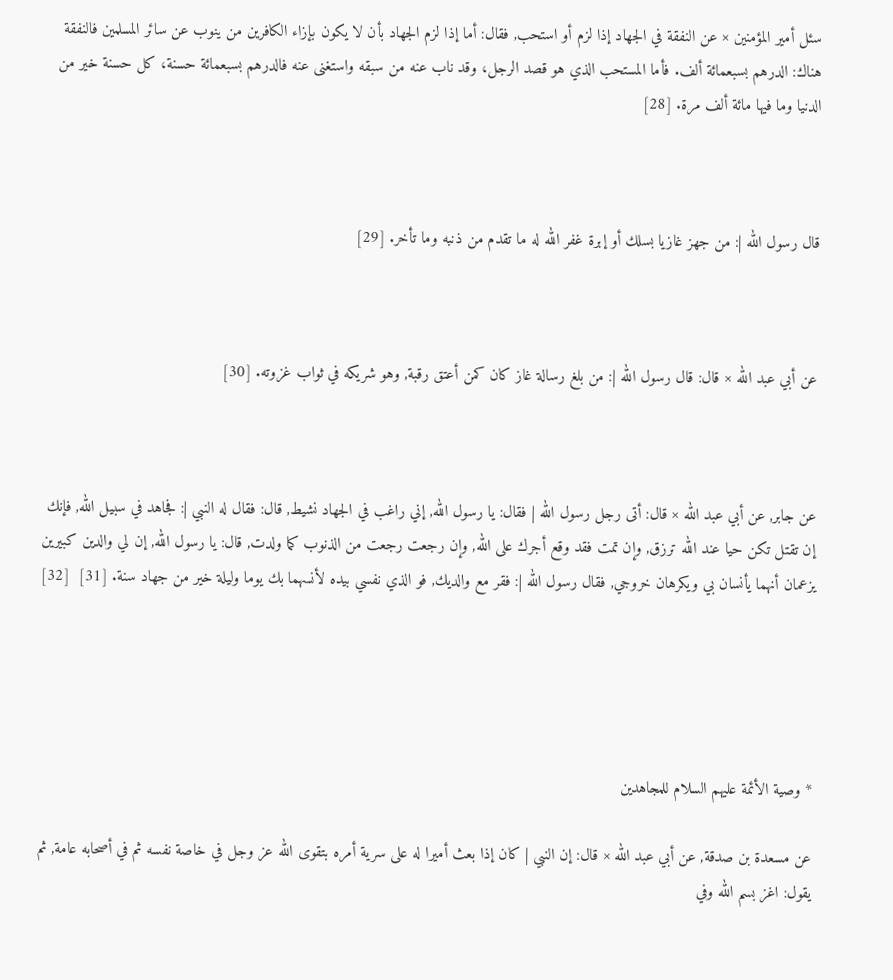سئل أمير المؤمنين × عن النفقة في الجهاد إذا لزم أو استحب, فقال: أما إذا لزم الجهاد بأن لا يكون بإزاء الكافرين من ينوب عن سائر المسلمين فالنفقة هناك: الدرهم بسبعمائة ألف. فأما المستحب الذي هو قصد الرجل، وقد ناب عنه من سبقه واستغنى عنه فالدرهم بسبعمائة حسنة، كل حسنة خير من الدنيا وما فيها مائة ألف مرة. [28]



قال رسول الله |: من جهز غازيا بسلك أو إبرة غفر الله له ما تقدم من ذنبه وما تأخر. [29]



عن أبي عبد الله × قال: قال رسول الله |: من بلغ رسالة غاز كان كمن أعتق رقبة, وهو شريكه في ثواب غزوته. [30]



عن جابر, عن أبي عبد الله × قال: أتى رجل رسول الله | فقال: يا رسول الله, إني راغب في الجهاد نشيط, قال: فقال له النبي |: فجاهد في سبيل الله, فإنك إن تقتل تكن حيا عند الله ترزق, وإن تمت فقد وقع أجرك على الله, وإن رجعت رجعت من الذنوب كما ولدت, قال: يا رسول الله, إن لي والدين كبيرين يزعمان أنهما يأنسان بي ويكرهان خروجي, فقال رسول الله |: فقر مع والديك, فو الذي نفسي بيده لأنسهما بك يوما وليلة خير من جهاد سنة. [31]  [32]





* وصية الأئمة عليهم السلام للمجاهدين

عن مسعدة بن صدقة, عن أبي عبد الله × قال: إن النبي | كان إذا بعث أميرا له على سرية أمره بتقوى الله عز وجل في خاصة نفسه ثم في أصحابه عامة, ثم يقول: اغز بسم الله وفي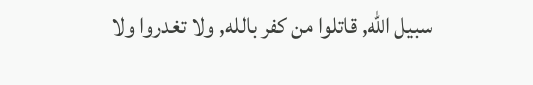سبيل الله, قاتلوا من كفر بالله, ولا تغدروا ولا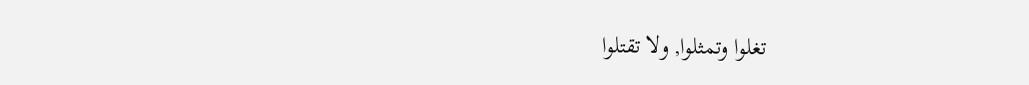تغلوا وتمثلوا, ولا تقتلوا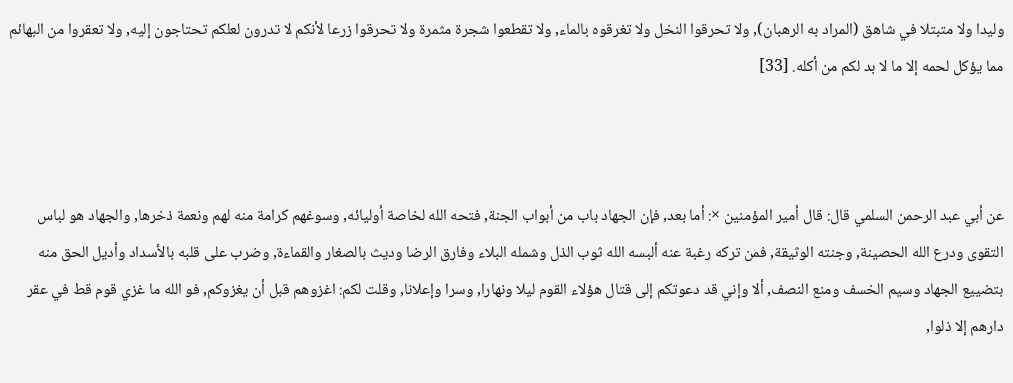وليدا ولا متبتلا في شاهق (المراد به الرهبان), ولا تحرقوا النخل ولا تغرقوه بالماء, ولا تقطعوا شجرة مثمرة ولا تحرقوا زرعا لأنكم لا تدرون لعلكم تحتاجون إليه, ولا تعقروا من البهائم مما يؤكل لحمه إلا ما لا بد لكم من أكله. [33]



عن أبي عبد الرحمن السلمي قال: قال أمير المؤمنين ×: أما بعد, فإن الجهاد باب من أبواب الجنة, فتحه الله لخاصة أوليائه, وسوغهم كرامة منه لهم ونعمة ذخرها, والجهاد هو لباس التقوى ودرع الله الحصينة, وجنته الوثيقة, فمن تركه رغبة عنه ألبسه الله ثوب الذل وشمله البلاء وفارق الرضا وديث بالصغار والقماءة, وضرب على قلبه بالأسداد وأديل الحق منه بتضييع الجهاد وسيم الخسف ومنع النصف, ألا وإني قد دعوتكم إلى قتال هؤلاء القوم ليلا ونهارا, وسرا وإعلانا, وقلت لكم: اغزوهم قبل أن يغزوكم, فو الله ما غزي قوم قط في عقر دارهم إلا ذلوا,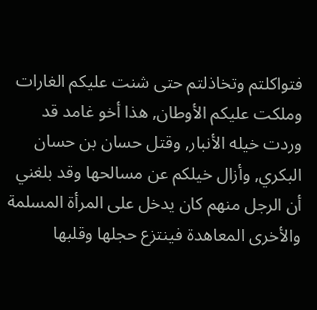فتواكلتم وتخاذلتم حتى شنت عليكم الغارات وملكت عليكم الأوطان, هذا أخو غامد قد وردت خيله الأنبار, وقتل حسان بن حسان البكري, وأزال خيلكم عن مسالحها وقد بلغني أن الرجل منهم كان يدخل على المرأة المسلمة والأخرى المعاهدة فينتزع حجلها وقلبها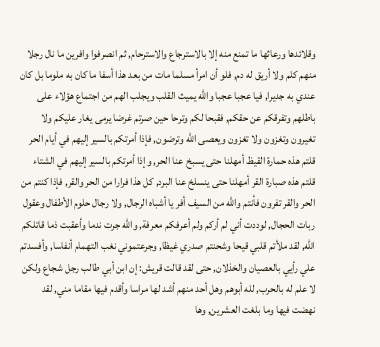وقلائدها ورعاثها ما تمنع منه إلا بالاسترجاع والاسترحام, ثم انصرفوا وافرين ما نال رجلا منهم كلم ولا أريق له دم, فلو أن امرأ مسلما مات من بعد هذا أسفا ما كان به ملوما بل كان عندي به جديرا, فيا عجبا عجبا والله يميث القلب ويجلب الهم من اجتماع هؤلاء على باطلهم وتفرقكم عن حقكم, فقبحا لكم وترحا حين صرتم غرضا يرمى يغار عليكم ولا تغيرون وتغزون ولا تغزون ويعصى الله وترضون, فإذا أمرتكم بالسير إليهم في أيام الحر قلتم هذه حمارة القيظ أمهلنا حتى يسبخ عنا الحر, وإذا أمرتكم بالسير إليهم في الشتاء قلتم هذه صبارة القر أمهلنا حتى ينسلخ عنا البرد, كل هذا فرارا من الحر والقر, فإذا كنتم من الحر والقر تفرون فأنتم والله من السيف أفر يا أشباه الرجال, ولا رجال حلوم الأطفال وعقول ربات الحجال, لوددت أني لم أركم ولم أعرفكم معرفة, والله جرت ندما وأعقبت ذما قاتلكم الله, لقد ملأتم قلبي قيحا وشحنتم صدري غيظا, وجرعتموني نغب التهمام أنفاسا, وأفسدتم علي رأيي بالعصيان والخذلان, حتى لقد قالت قريش: إن ابن أبي طالب رجل شجاع ولكن لا علم له بالحرب, لله أبوهم وهل أحد منهم أشد لها مراسا وأقدم فيها مقاما مني, لقد نهضت فيها وما بلغت العشرين, وها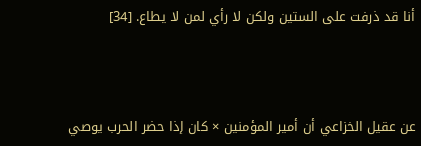أنا قد ذرفت على الستين ولكن لا رأي لمن لا يطاع. [34]



عن عقيل الخزاعي أن أمير المؤمنين × كان إذا حضر الحرب يوصي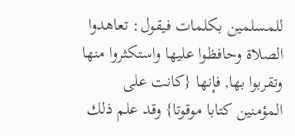للمسلمين بكلمات فيقول: تعاهدوا الصلاة وحافظوا عليها واستكثروا منها وتقربوا بها, فإنها {كانت على المؤمنين كتابا موقوتا} وقد علم ذلك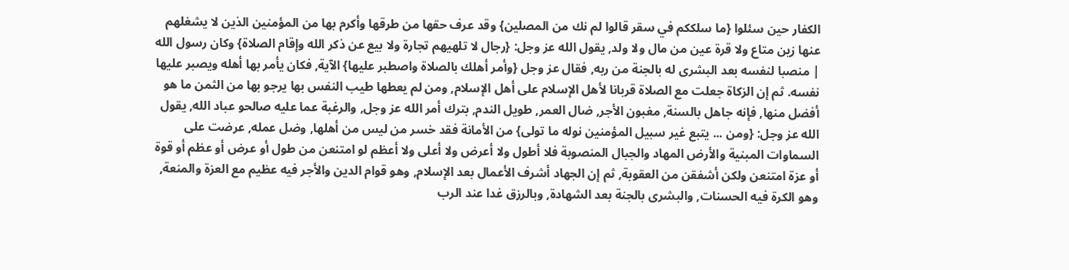الكفار حين سئلوا {ما سلككم في سقر قالوا لم نك من المصلين} وقد عرف حقها من طرقها وأكرم بها من المؤمنين الذين لا يشغلهم عنها زين متاع ولا قرة عين من مال ولا ولد, يقول الله عز وجل: {رجال لا تلهيهم تجارة ولا بيع عن ذكر الله وإقام الصلاة} وكان رسول الله | منصبا لنفسه بعد البشرى له بالجنة من ربه, فقال عز وجل {وأمر أهلك بالصلاة واصطبر عليها} الآية, فكان يأمر بها أهله ويصبر عليها نفسه. ثم إن الزكاة جعلت مع الصلاة قربانا لأهل الإسلام على أهل الإسلام, ومن لم يعطها طيب النفس بها يرجو بها من الثمن ما هو أفضل منها, فإنه جاهل بالسنة, مغبون الأجر, ضال العمر, طويل الندم, بترك أمر الله عز وجل, والرغبة عما عليه صالحو عباد الله, يقول الله عز وجل: {ومن ... يتبع غير سبيل المؤمنين نوله ما تولى} من الأمانة فقد خسر من ليس من أهلها, وضل عمله, عرضت على السماوات المبنية والأرض المهاد والجبال المنصوبة فلا أطول ولا أعرض ولا أعلى ولا أعظم لو امتنعن من طول أو عرض أو عظم أو قوة أو عزة امتنعن ولكن أشفقن من العقوبة, ثم إن الجهاد أشرف الأعمال بعد الإسلام, وهو قوام الدين والأجر فيه عظيم مع العزة والمنعة, وهو الكرة فيه الحسنات, والبشرى بالجنة بعد الشهادة, وبالرزق غدا عند الرب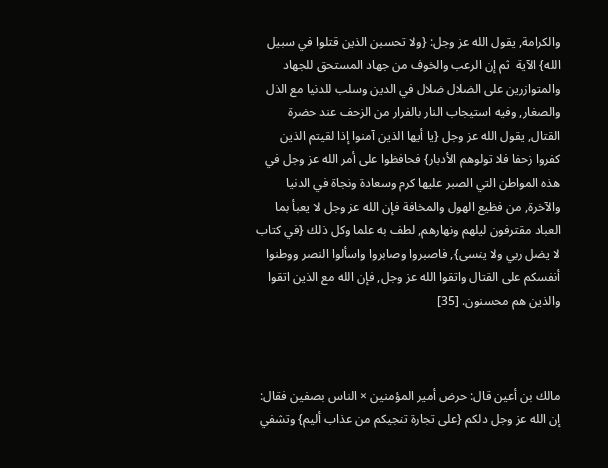والكرامة, يقول الله عز وجل: {ولا تحسبن الذين قتلوا في سبيل الله} الآية  ثم إن الرعب والخوف من جهاد المستحق للجهاد والمتوازرين على الضلال ضلال في الدين وسلب للدنيا مع الذل والصغار, وفيه استيجاب النار بالفرار من الزحف عند حضرة القتال, يقول الله عز وجل {يا أيها الذين آمنوا إذا لقيتم الذين كفروا زحفا فلا تولوهم الأدبار} فحافظوا على أمر الله عز وجل في هذه المواطن التي الصبر عليها كرم وسعادة ونجاة في الدنيا والآخرة, من فظيع الهول والمخافة فإن الله عز وجل لا يعبأ بما العباد مقترفون ليلهم ونهارهم, لطف به علما وكل ذلك {في كتاب لا يضل ربي ولا ينسى}, فاصبروا وصابروا واسألوا النصر ووطنوا أنفسكم على القتال واتقوا الله عز وجل, فإن الله مع الذين اتقوا والذين هم محسنون. [35]



مالك بن أعين قال: حرض أمير المؤمنين × الناس بصفين فقال: إن الله عز وجل دلكم {على تجارة تنجيكم من عذاب أليم} وتشفي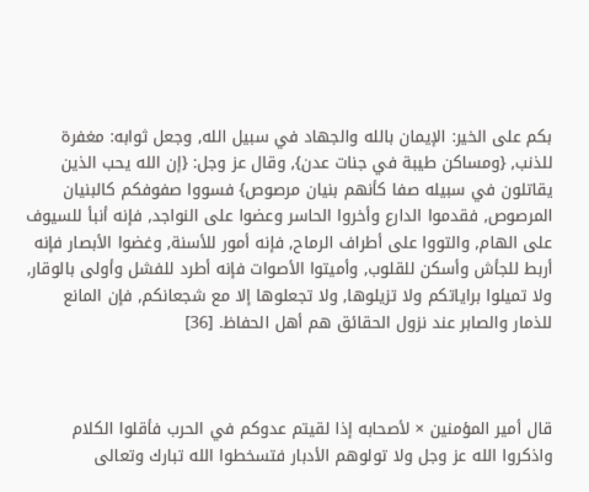بكم على الخير: الإيمان بالله والجهاد في سبيل الله, وجعل ثوابه: مغفرة للذنب, {ومساكن طيبة في جنات عدن}, وقال عز وجل: {إن الله يحب الذين يقاتلون في سبيله صفا كأنهم بنيان مرصوص} فسووا صفوفكم كالبنيان المرصوص, فقدموا الدارع وأخروا الحاسر وعضوا على النواجد, فإنه أنبأ للسيوف على الهام, والتووا على أطراف الرماح, فإنه أمور للأسنة, وغضوا الأبصار فإنه أربط للجأش وأسكن للقلوب, وأميتوا الأصوات فإنه أطرد للفشل وأولى بالوقار, ولا تميلوا براياتكم ولا تزيلوها, ولا تجعلوها إلا مع شجعانكم, فإن المانع للذمار والصابر عند نزول الحقائق هم أهل الحفاظ. [36]



قال أمير المؤمنين × لأصحابه إذا لقيتم عدوكم في الحرب فأقلوا الكلام واذكروا الله عز وجل ولا تولوهم الأدبار فتسخطوا الله تبارك وتعالى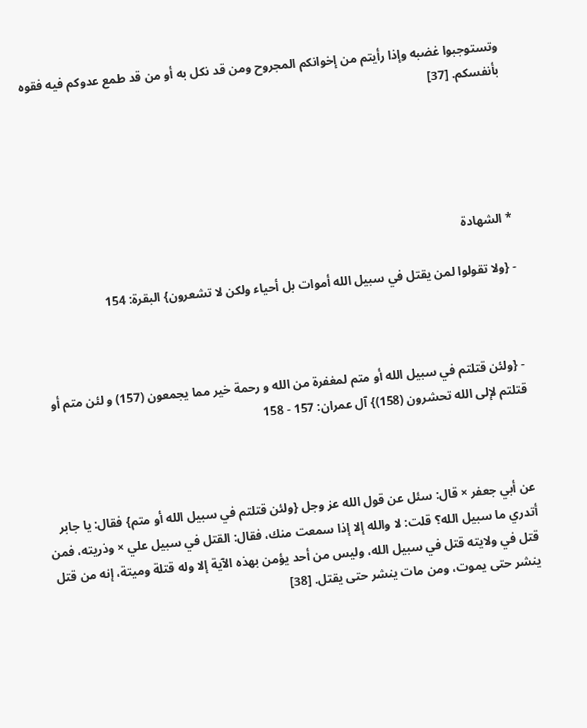وتستوجبوا غضبه وإذا رأيتم من إخوانكم المجروح ومن قد نكل به أو من قد طمع عدوكم فيه فقوه بأنفسكم. [37]





* الشهادة

- {ولا تقولوا لمن يقتل في سبيل الله أموات بل أحياء ولكن لا تشعرون} البقرة: 154



- {ولئن قتلتم في سبيل الله أو متم لمغفرة من الله و رحمة خير مما يجمعون (157) و لئن متم أو قتلتم لإلى الله تحشرون (158)} آل عمران: 157 - 158



عن أبي جعفر × قال: سئل عن قول الله عز وجل {ولئن قتلتم في سبيل الله أو متم} فقال: يا جابر أتدري ما سبيل الله؟ قلت: لا والله إلا إذا سمعت منك، فقال: القتل في سبيل علي × وذريته، فمن قتل في ولايته قتل في سبيل الله، وليس من أحد يؤمن بهذه الآية إلا وله قتلة وميتة، إنه من قتل ينشر حتى يموت، ومن مات ينشر حتى يقتل. [38]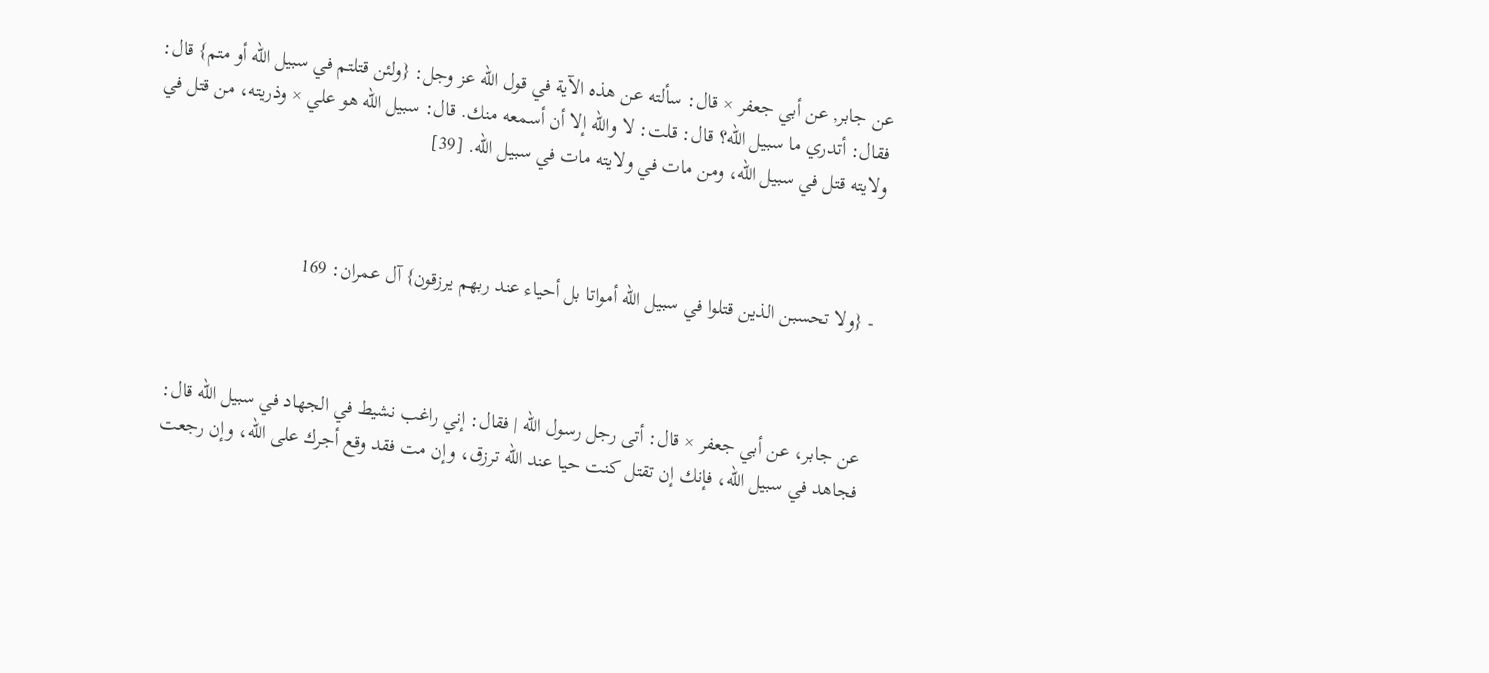عن جابر, عن أبي جعفر × قال: سألته عن هذه الآية في قول الله عز وجل: {ولئن قتلتم في سبيل الله أو متم} قال: فقال: أتدري ما سبيل الله؟ قال: قلت: لا والله إلا أن أسمعه منك. قال: سبيل الله هو علي × وذريته، من قتل في ولايته قتل في سبيل الله، ومن مات في ولايته مات في سبيل الله. [39]



- {ولا تحسبن الذين قتلوا في سبيل الله أمواتا بل أحياء عند ربهم يرزقون} آل عمران: 169



عن جابر، عن أبي جعفر × قال: أتى رجل رسول الله | فقال: إني راغب نشيط في الجهاد في سبيل الله قال: فجاهد في سبيل الله، فإنك إن تقتل كنت حيا عند الله ترزق، وإن مت فقد وقع أجرك على الله، وإن رجعت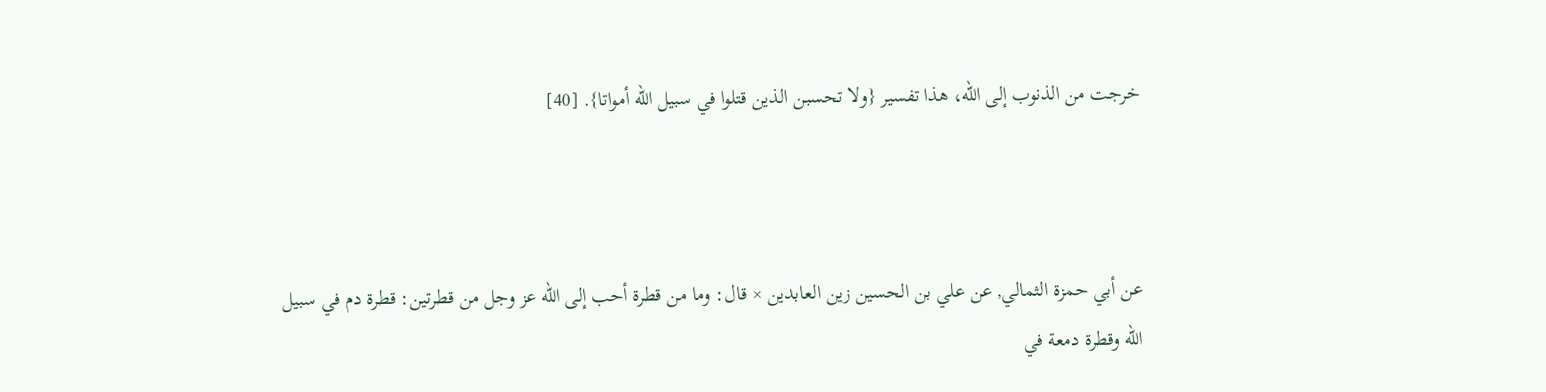خرجت من الذنوب إلى الله، هذا تفسير {ولا تحسبن الذين قتلوا في سبيل الله أمواتا}. [40]



عن أبي حمزة الثمالي, عن علي بن الحسين زين العابدين × قال: وما من قطرة أحب إلى الله عز وجل من قطرتين: قطرة دم في سبيل الله وقطرة دمعة في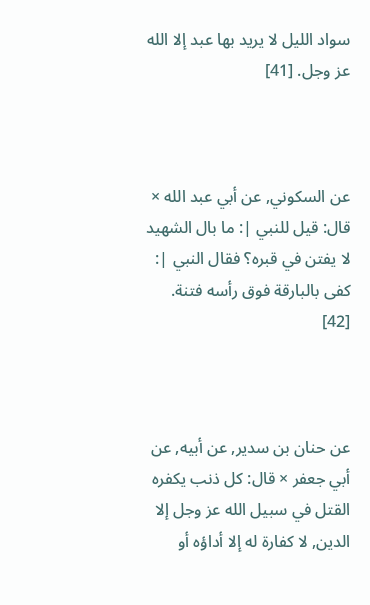سواد الليل لا يريد بها عبد إلا الله عز وجل. [41]



عن السكوني, عن أبي عبد الله × قال: قيل للنبي |: ما بال الشهيد لا يفتن في قبره؟ فقال النبي |: كفى بالبارقة فوق رأسه فتنة. [42]



عن حنان بن سدير, عن أبيه, عن أبي جعفر × قال: كل ذنب يكفره القتل في سبيل الله عز وجل إلا الدين, لا كفارة له إلا أداؤه أو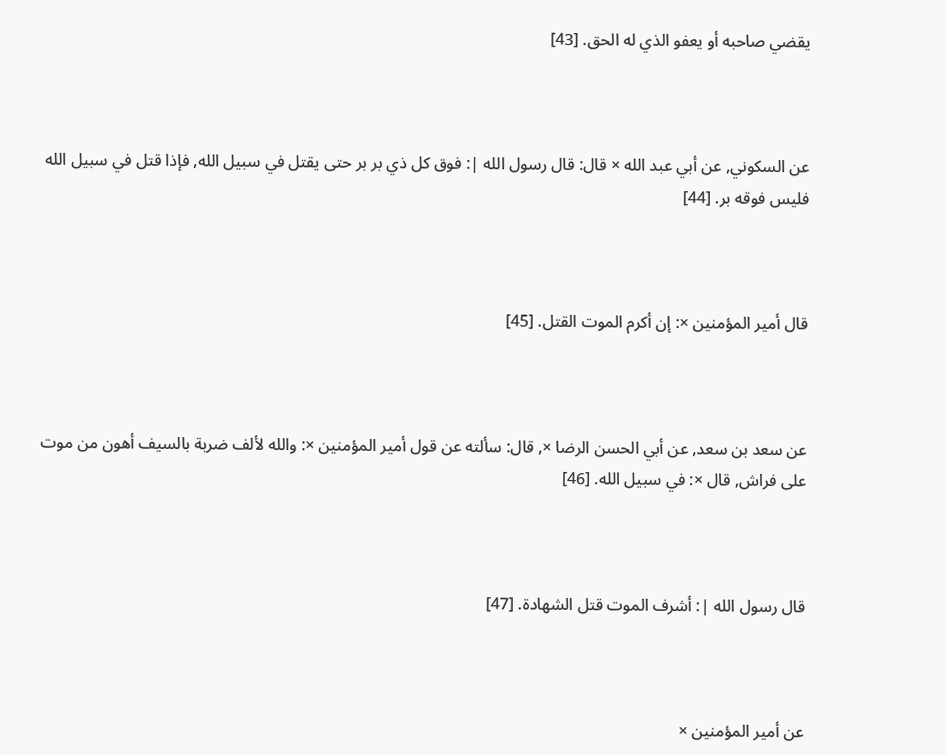يقضي صاحبه أو يعفو الذي له الحق. [43]



عن السكوني, عن أبي عبد الله × قال: قال رسول الله |: فوق كل ذي بر بر حتى يقتل في سبيل الله, فإذا قتل في سبيل الله فليس فوقه بر. [44]



قال أمير المؤمنين ×: إن أكرم الموت القتل. [45]



عن سعد بن سعد, عن أبي الحسن الرضا ×, قال: سألته عن قول أمير المؤمنين ×: والله لألف ضربة بالسيف أهون من موت على فراش, قال ×: في سبيل الله. [46]



قال رسول الله |: أشرف الموت قتل الشهادة. [47]



عن أمير المؤمنين ×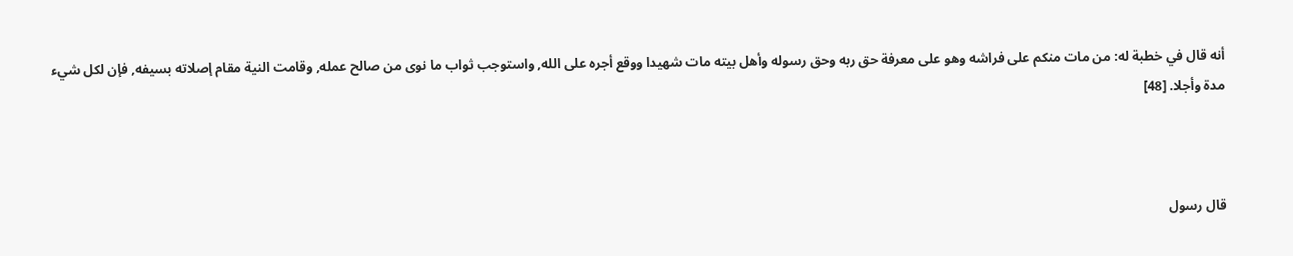أنه قال في خطبة له: من مات منكم على فراشه وهو على معرفة حق ربه وحق رسوله وأهل بيته مات شهيدا ووقع أجره على الله, واستوجب ثواب ما نوى من صالح عمله, وقامت النية مقام إصلاته بسيفه, فإن لكل شيء مدة وأجلا. [48]



قال رسول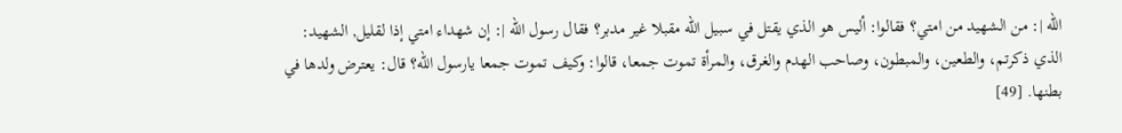الله |: من الشهيد من امتي؟ فقالوا: أليس هو الذي يقتل في سبيل الله مقبلا غير مدبر؟ فقال رسول الله |: إن شهداء امتي إذا لقليل, الشهيد: الذي ذكرتم، والطعين، والمبطون، وصاحب الهدم والغرق، والمرأة تموت جمعا، قالوا: وكيف تموت جمعا يارسول الله؟ قال: يعترض ولدها في بطنها. [49]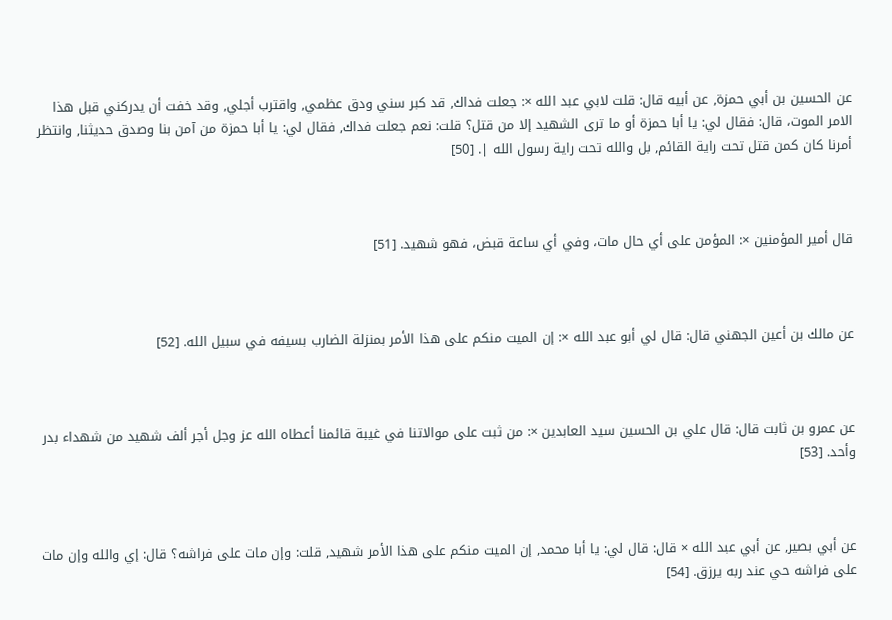عن الحسين بن أبي حمزة, عن أبيه قال: قلت لابي عبد الله ×: جعلت فداك, قد كبر سني ودق عظمي, واقترب أجلي, وقد خفت أن يدركني قبل هذا الامر الموت، قال: فقال لي: يا أبا حمزة أو ما ترى الشهيد إلا من قتل؟ قلت: نعم جعلت فداك, فقال لي: يا أبا حمزة من آمن بنا وصدق حديثنا, وانتظر أمرنا كان كمن قتل تحت راية القائم, بل والله تحت راية رسول الله |. [50]



قال أمير المؤمنين ×: المؤمن على أي حال مات، وفي أي ساعة قبض، فهو شهيد. [51]



عن مالك بن أعين الجهني قال: قال لي أبو عبد الله ×: إن الميت منكم على هذا الأمر بمنزلة الضارب بسيفه في سبيل الله. [52]



عن عمرو بن ثابت قال: قال علي بن الحسين سيد العابدين ×: من ثبت على موالاتنا في غيبة قائمنا أعطاه الله عز وجل أجر ألف شهيد من شهداء بدر وأحد. [53]



عن أبي بصير, عن أبي عبد الله × قال: قال لي: يا أبا محمد, إن الميت منكم على هذا الأمر شهيد, قلت: وإن مات على فراشه؟ قال: إي والله وإن مات على فراشه حي عند ربه يرزق. [54]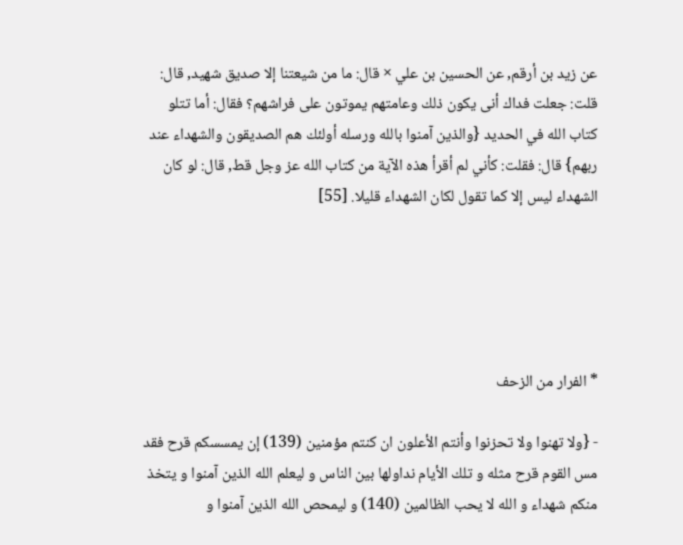عن زيد بن أرقم, عن الحسين بن علي × قال: ما من شيعتنا إلا صديق شهيد, قال: قلت: جعلت فداك أنى يكون ذلك وعامتهم يموتون على فراشهم؟ فقال: أما تتلو كتاب الله في الحديد {والذين آمنوا بالله ورسله أولئك هم الصديقون والشهداء عند ربهم} قال: فقلت: كأني لم أقرأ هذه الآية من كتاب الله عز وجل قط, قال: لو كان الشهداء ليس إلا كما تقول لكان الشهداء قليلا. [55]





* الفرار من الزحف

- {ولا تهنوا ولا تحزنوا وأنتم الأعلون ان كنتم مؤمنين (139) إن يمسسكم قرح فقد مس القوم قرح مثله و تلك الأيام نداولها بين الناس و ليعلم الله الذين آمنوا و يتخذ منكم شهداء و الله لا يحب الظالمين (140) و ليمحص الله الذين آمنوا و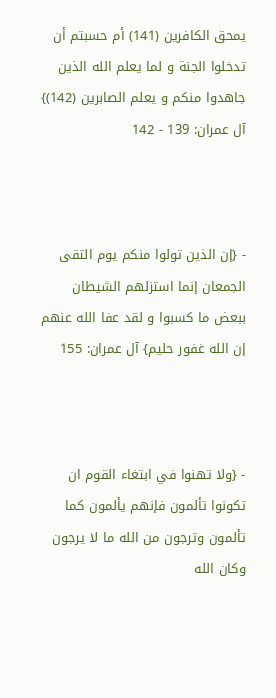يمحق الكافرين (141) أم حسبتم أن تدخلوا الجنة و لما يعلم الله الذين جاهدوا منكم و يعلم الصابرين (142)} آل عمران: 139 - 142



- {إن الذين تولوا منكم يوم التقى الجمعان إنما استزلهم الشيطان ببعض ما كسبوا و لقد عفا الله عنهم إن الله غفور حليم} آل عمران: 155



- {ولا تهنوا في ابتغاء القوم ان تكونوا تألمون فإنهم يألمون كما تألمون وترجون من الله ما لا يرجون وكان الله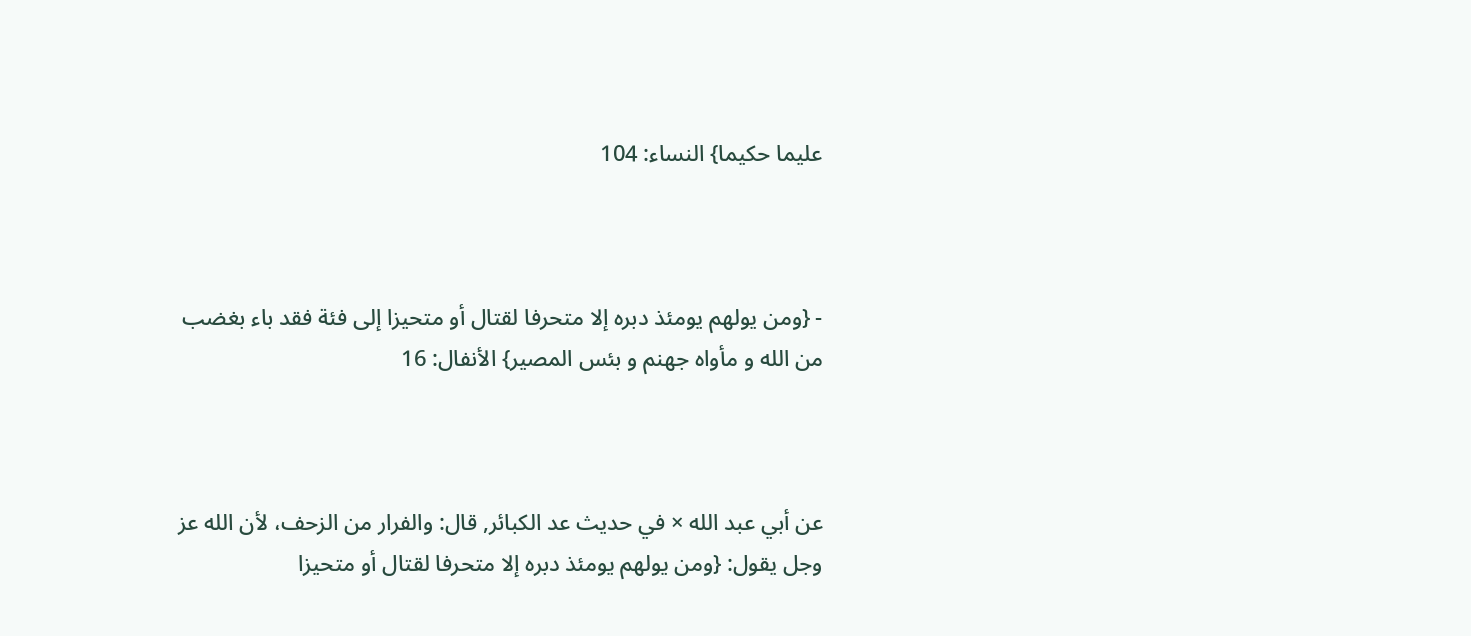عليما حكيما} النساء: 104



- {ومن يولهم يومئذ دبره إلا متحرفا لقتال أو متحيزا إلى فئة فقد باء بغضب من الله و مأواه جهنم و بئس المصير} الأنفال: 16



عن أبي عبد الله × في حديث عد الكبائر, قال: والفرار من الزحف، لأن الله عز وجل يقول: {ومن يولهم يومئذ دبره إلا متحرفا لقتال أو متحيزا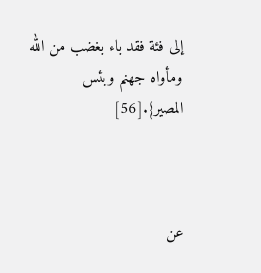إلى فئة فقد باء بغضب من الله ومأواه جهنم وبئس المصير}.[56]



عن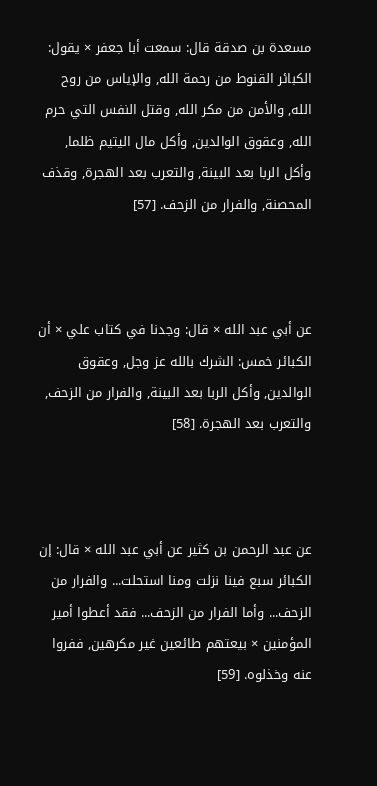مسعدة بن صدقة قال: سمعت أبا جعفر × يقول: الكبائر القنوط من رحمة الله, والإياس من روح الله, والأمن من مكر الله, وقتل النفس التي حرم الله, وعقوق الوالدين, وأكل مال اليتيم ظلما, وأكل الربا بعد البينة, والتعرب بعد الهجرة, وقذف المحصنة, والفرار من الزحف. [57]



عن أبي عبد الله × قال: وجدنا في كتاب علي × أن الكبائر خمس: الشرك بالله عز وجل, وعقوق الوالدين, وأكل الربا بعد البينة, والفرار من الزحف, والتعرب بعد الهجرة. [58]



عن عبد الرحمن بن كثير عن أبي عبد الله × قال: إن الكبائر سبع فينا نزلت ومنا استحلت... والفرار من الزحف... وأما الفرار من الزحف... فقد أعطوا أمير المؤمنين × بيعتهم طائعين غير مكرهين, ففروا عنه وخذلوه. [59]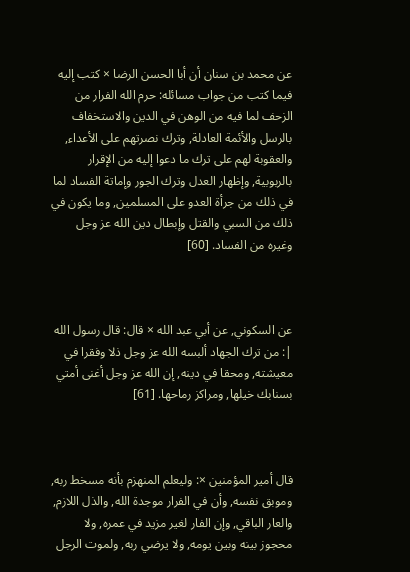عن محمد بن سنان أن أبا الحسن الرضا × كتب إليه فيما كتب من جواب مسائله: حرم الله الفرار من الزحف لما فيه من الوهن في الدين والاستخفاف بالرسل والأئمة العادلة, وترك نصرتهم على الأعداء, والعقوبة لهم على ترك ما دعوا إليه من الإقرار بالربوبية, وإظهار العدل وترك الجور وإماتة الفساد لما في ذلك من جرأة العدو على المسلمين, وما يكون في ذلك من السبي والقتل وإبطال دين الله عز وجل وغيره من الفساد. [60]



عن السكوني, عن أبي عبد الله × قال: قال رسول الله |: من ترك الجهاد ألبسه الله عز وجل ذلا وفقرا في معيشته, ومحقا في دينه, إن الله عز وجل أغنى أمتي بسنابك خيلها, ومراكز رماحها. [61]



قال أمير المؤمنين ×: وليعلم المنهزم بأنه مسخط ربه, وموبق نفسه, وأن في الفرار موجدة الله, والذل اللازم, والعار الباقي, وإن الفار لغير مزيد في عمره, ولا محجوز بينه وبين يومه, ولا يرضي ربه, ولموت الرجل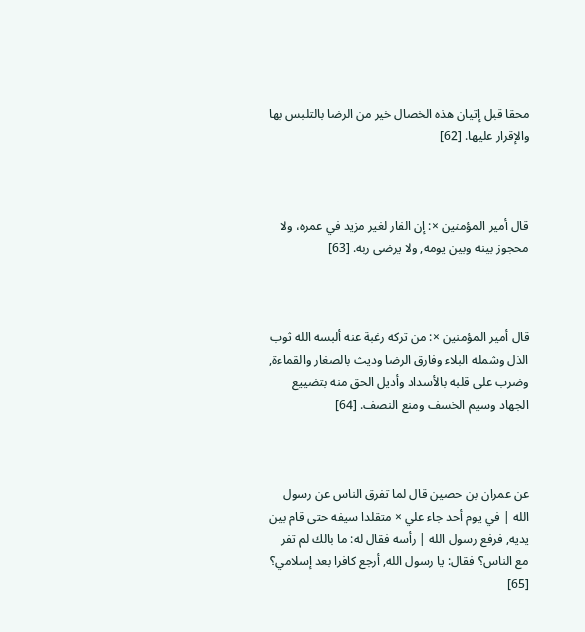محقا قبل إتيان هذه الخصال خير من الرضا بالتلبس بها والإقرار عليها. [62]



قال أمير المؤمنين ×: إن الفار لغير مزيد في عمره، ولا محجوز بينه وبين يومه, ولا يرضى ربه. [63]



قال أمير المؤمنين ×: من تركه رغبة عنه ألبسه الله ثوب الذل وشمله البلاء وفارق الرضا وديث بالصغار والقماءة, وضرب على قلبه بالأسداد وأديل الحق منه بتضييع الجهاد وسيم الخسف ومنع النصف. [64]



عن عمران بن حصين قال لما تفرق الناس عن رسول الله | في يوم أحد جاء علي × متقلدا سيفه حتى قام بين يديه, فرفع رسول الله | رأسه فقال له: ما بالك لم تفر مع الناس؟ فقال: يا رسول الله, أرجع كافرا بعد إسلامي؟ [65]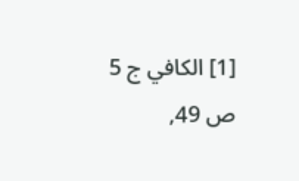[1] الكافي ج 5 ص 49,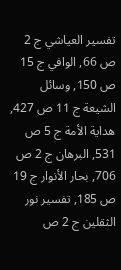تفسير العياشي ج 2 ص 66, الوافي ج 15 ص 150, وسائل الشيعة ج 11 ص 427, هداية الأمة ج 5 ص 531, البرهان ج 2 ص 706, بحار الأنوار ج 19 ص 185, تفسير نور الثقلين ج 2 ص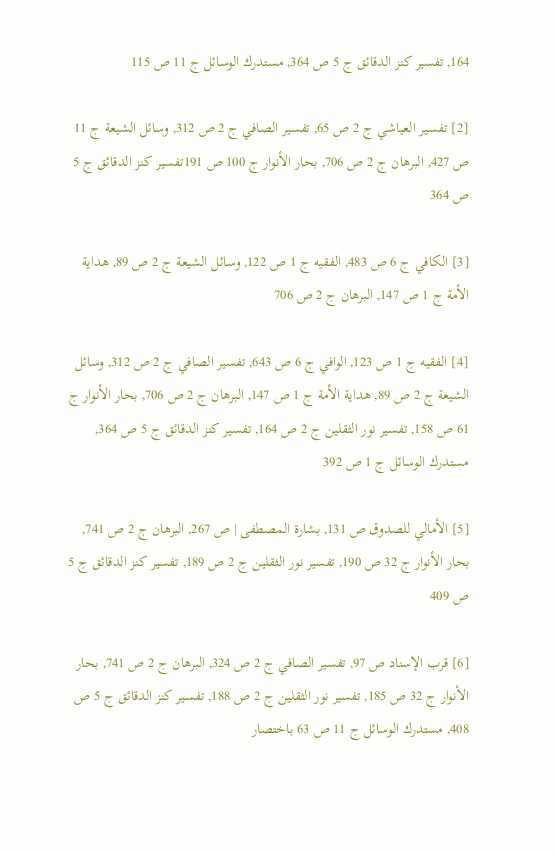164, تفسير كنز الدقائق ج 5 ص 364, مستدرك الوسائل ج 11 ص 115

[2] تفسير العياشي ج 2 ص 65, تفسير الصافي ج 2 ص 312, وسائل الشيعة ج 11 ص 427, البرهان ج 2 ص 706, بحار الأنوار ج 100 ص 191تفسير كنز الدقائق ج 5 ص 364

[3] الكافي ج 6 ص 483, الفقيه ج 1 ص 122, وسائل الشيعة ج 2 ص 89, هداية الأمة ج 1 ص 147, البرهان ج 2 ص 706

[4] الفقيه ج 1 ص 123, الوافي ج 6 ص 643, تفسير الصافي ج 2 ص 312, وسائل الشيعة ج 2 ص 89, هداية الأمة ج 1 ص 147, البرهان ج 2 ص 706, بحار الأنوار ج 61 ص 158, تفسير نور الثقلين ج 2 ص 164, تفسير كنز الدقائق ج 5 ص 364, مستدرك الوسائل ج 1 ص 392

[5] الأمالي للصدوق ص 131, بشارة المصطفى | ص 267, البرهان ج 2 ص 741, بحار الأنوار ج 32 ص 190, تفسير نور الثقلين ج 2 ص 189, تفسير كنز الدقائق ج 5 ص 409

[6] قرب الإسناد ص 97, تفسير الصافي ج 2 ص 324, البرهان ج 2 ص 741, بحار الأنوار ج 32 ص 185, تفسير نور الثقلين ج 2 ص 188, تفسير كنز الدقائق ج 5 ص 408, مستدرك الوسائل ج 11 ص 63 باختصار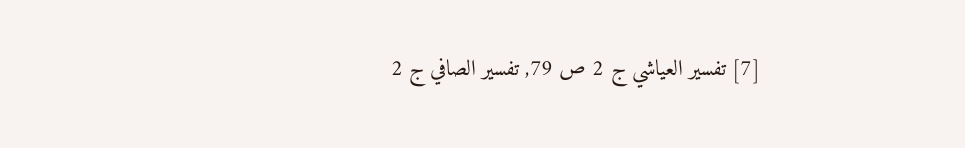[7] تفسير العياشي ج 2 ص 79, تفسير الصافي ج 2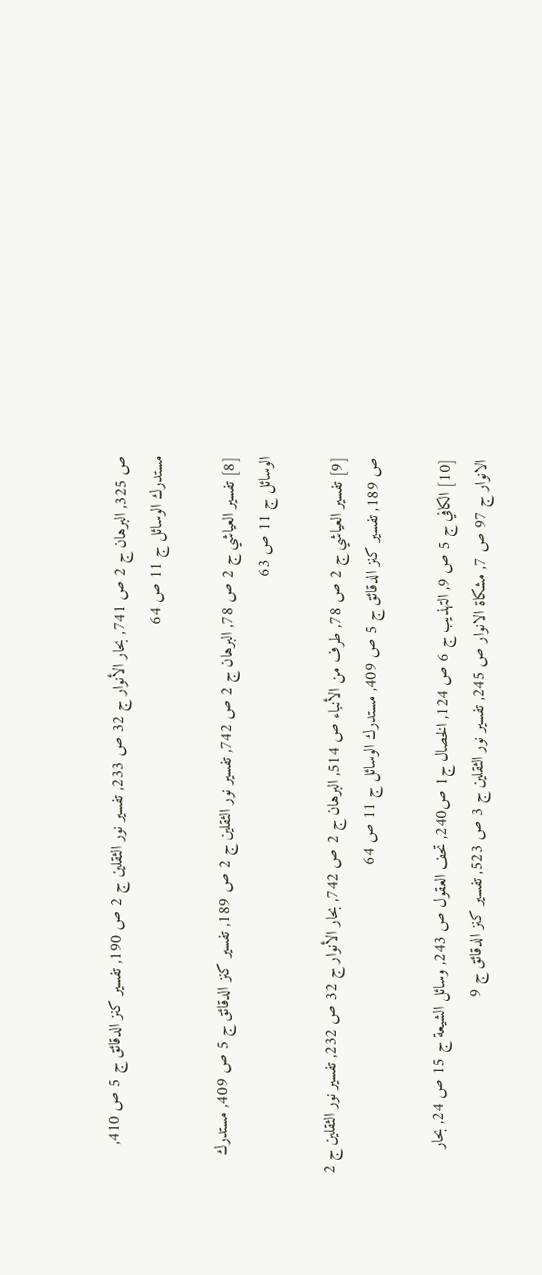ص 325, البرهان ج 2 ص 741, بحار الأنوار ج 32 ص 233, تفسير نور الثقلين ج 2 ص 190, تفسير كنز الدقائق ج 5 ص 410, مستدرك الوسائل ج 11 ص 64

[8] تفسير العياشي ج 2 ص 78, البرهان ج 2 ص 742, تفسير نور الثقلين ج 2 ص 189, تفسير كنز الدقائق ج 5 ص 409, مستدرك الوسائل ج 11 ص 63

[9] تفسير العياشي ج 2 ص 78, طرف من الأنباء ص 514, البرهان ج 2 ص 742, بحار الأنوار ج 32 ص 232, تفسير نور الثقلين ج 2 ص 189, تفسير كنز الدقائق ج 5 ص 409, مستدرك الوسائل ج 11 ص 64

[10] الكافي ج 5 ص 9, التهذيب ج 6 ص 124, الخصال ج1 ص240, تحف العقول ص 243, وسائل الشيعة ج 15 ص 24, بحار الانوار ج 97 ص 7, مشكاة الانوار ص 245, تفسير نور الثقلين ج 3 ص 523, تفسير كنز الدقائق ج 9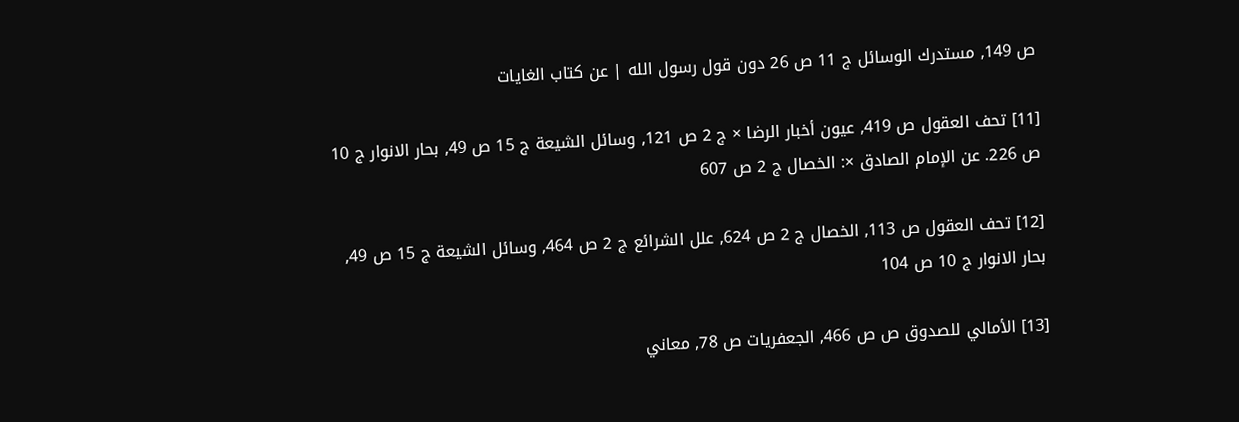ص 149, مستدرك الوسائل ج 11 ص 26 دون قول رسول الله | عن كتاب الغايات

[11] تحف العقول ص 419, عيون أخبار الرضا × ج 2 ص 121, وسائل الشيعة ج 15 ص 49, بحار الانوار ج 10 ص 226. عن الإمام الصادق ×: الخصال ج 2 ص 607

[12] تحف العقول ص 113, الخصال ج 2 ص 624, علل الشرائع ج 2 ص 464, وسائل الشيعة ج 15 ص 49, بحار الانوار ج 10 ص 104

[13] الأمالي للصدوق ص ص 466, الجعفريات ص 78, معاني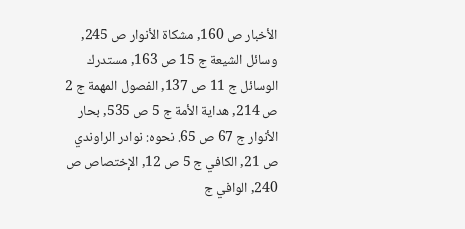الأخبار ص 160, مشكاة الأنوار ص 245, وسائل الشيعة ج 15 ص 163, مستدرك الوسائل ج 11 ص 137, الفصول المهمة ج 2 ص 214, هداية الأمة ج 5 ص 535, بحار الأنوار ج 67 ص 65. نحوه: نوادر الراوندي ص 21, الكافي ج 5 ص 12, الإختصاص ص 240, الوافي ج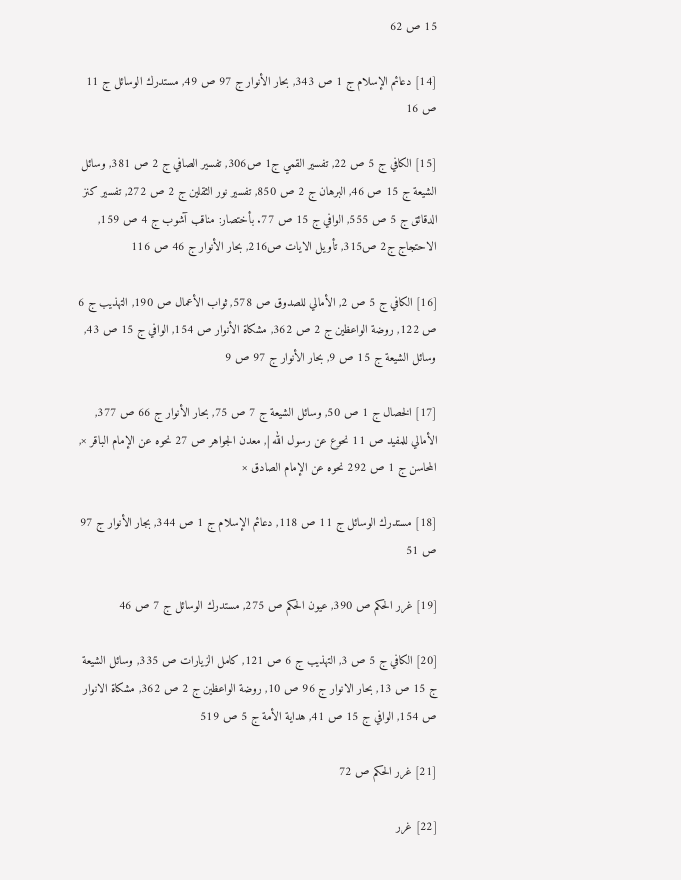15 ص 62

[14] دعائم الإسلام ج 1 ص 343, بحار الأنوار ج 97 ص 49, مستدرك الوسائل ج 11 ص 16

[15] الكافي ج 5 ص 22, تفسير القمي ج1 ص306, تفسير الصافي ج 2 ص 381, وسائل الشيعة ج 15 ص 46, البرهان ج 2 ص 850, تفسير نور الثقلين ج 2 ص 272, تفسير كنز الدقائق ج 5 ص 555, الوافي ج 15 ص 77. بأختصار: مناقب آشوب ج 4 ص 159, الاحتجاج ج2 ص315, تأويل الايات ص216, بحار الأنوار ج 46 ص 116

[16] الكافي ج 5 ص 2, الأمالي للصدوق ص 578, ثواب الأعمال ص 190, التهذيب ج 6 ص 122, روضة الواعظين ج 2 ص 362, مشكاة الأنوار ص 154, الوافي ج 15 ص 43, وسائل الشيعة ج 15 ص 9, بحار الأنوار ج 97 ص 9

[17] الخصال ج 1 ص 50, وسائل الشيعة ج 7 ص 75, بحار الأنوار ج 66 ص 377, الأمالي للمفيد ص 11 نحوع عن رسول الله |, معدن الجواهر ص 27 نحوه عن الإمام الباقر ×, المحاسن ج 1 ص 292 نحوه عن الإمام الصادق ×

[18] مستدرك الوسائل ج 11 ص 118, دعائم الإسلام ج 1 ص 344, بجار الأنوار ج 97 ص 51

[19] غرر الحكم ص 390, عيون الحكم ص 275, مستدرك الوسائل ج 7 ص 46

[20] الكافي ج 5 ص 3, التهذيب ج 6 ص 121, كامل الزيارات ص 335, وسائل الشيعة ج 15 ص 13, بحار الانوار ج 96 ص 10, روضة الواعظين ج 2 ص 362, مشكاة الانوار ص 154, الوافي ج 15 ص 41, هداية الأمة ج 5 ص 519

[21] غرر الحكم ص 72

[22] غرر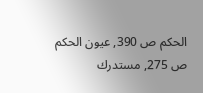الحكم ص 390, عيون الحكم ص 275, مستدرك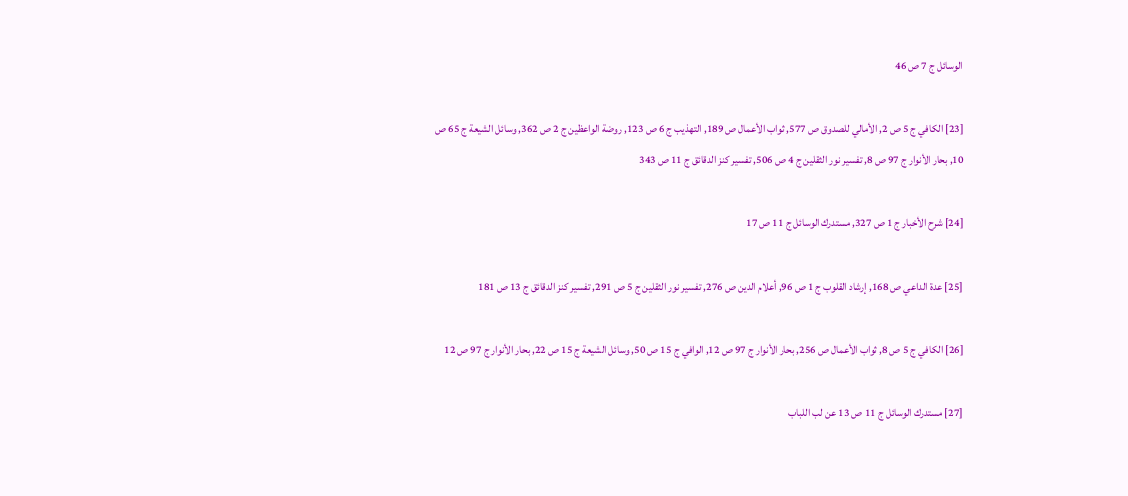الوسائل ج 7 ص 46

[23] الكافي ج 5 ص 2, الأمالي للصدوق ص 577, ثواب الأعمال ص 189, التهذيب ج 6 ص 123, روضة الواعظين ج 2 ص 362, وسائل الشيعة ج 65 ص 10, بحار الأنوار ج 97 ص 8, تفسير نور الثقلين ج 4 ص 506, تفسير كنز الدقائق ج 11 ص 343

[24] شرح الأخبار ج 1 ص 327, مستدرك الوسائل ج 11 ص 17

[25] عدة الداعي ص 168, إرشاد القلوب ج 1 ص 96, أعلام الدين ص 276, تفسير نور الثقلين ج 5 ص 291, تفسير كنز الدقائق ج 13 ص 181

[26] الكافي ج 5 ص 8, ثواب الأعمال ص 256, بحار الأنوار ج 97 ص 12, الوافي ج 15 ص 50, وسائل الشيعة ج 15 ص 22, بحار الأنوار ج 97 ص 12

[27] مستدرك الوسائل ج 11 ص 13 عن لب اللباب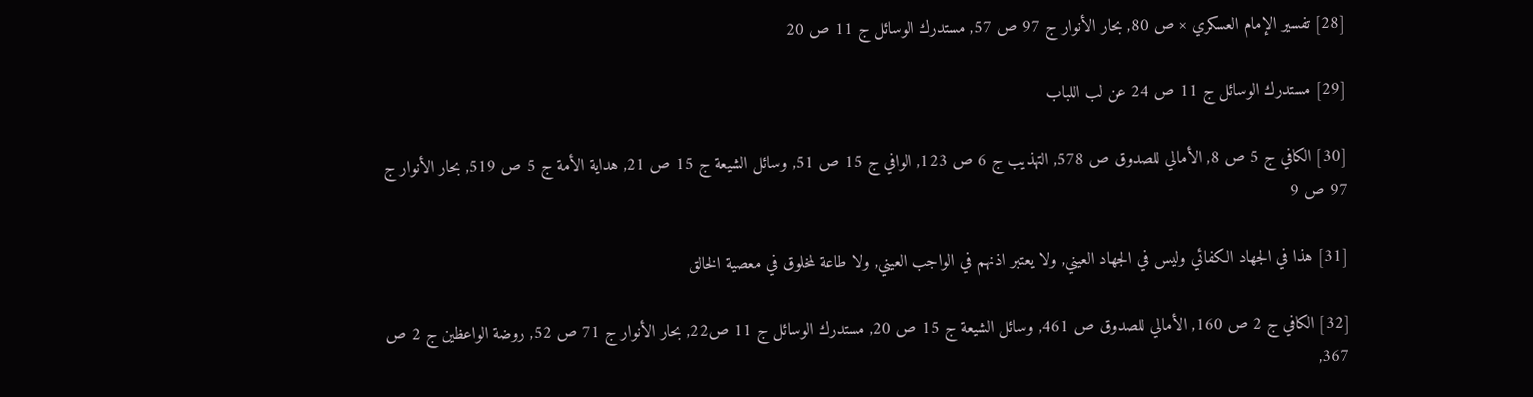[28] تفسير الإمام العسكري × ص 80, بحار الأنوار ج 97 ص 57, مستدرك الوسائل ج 11 ص 20

[29] مستدرك الوسائل ج 11 ص 24 عن لب اللباب

[30] الكافي ج 5 ص 8, الأمالي للصدوق ص 578, التهذيب ج 6 ص 123, الوافي ج 15 ص 51, وسائل الشيعة ج 15 ص 21, هداية الأمة ج 5 ص 519, بحار الأنوار ج 97 ص 9

[31] هذا في الجهاد الكفائي وليس في الجهاد العيني, ولا يعتبر اذنهم في الواجب العيني, ولا طاعة لمخلوق في معصية الخالق

[32] الكافي ج 2 ص 160, الأمالي للصدوق ص 461, وسائل الشيعة ج 15 ص 20, مستدرك الوسائل ج 11 ص22, بحار الأنوار ج 71 ص 52, روضة الواعظين ج 2 ص 367,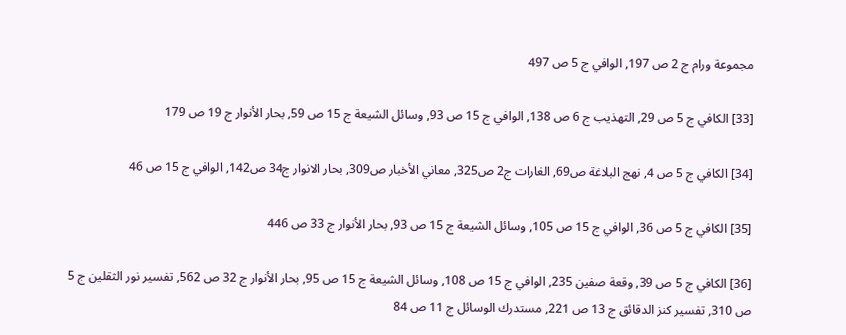مجموعة ورام ج 2 ص 197, الوافي ج 5 ص 497

[33] الكافي ج 5 ص 29, التهذيب ج 6 ص 138, الوافي ج 15 ص 93, وسائل الشيعة ج 15 ص 59, بحار الأنوار ج 19 ص 179

[34] الكافي ج 5 ص 4, نهج البلاغة ص69, الغارات ج2 ص325, معاني الأخبار ص309, بحار الانوار ج34 ص142, الوافي ج 15 ص 46

[35] الكافي ج 5 ص 36, الوافي ج 15 ص 105, وسائل الشيعة ج 15 ص 93, بحار الأنوار ج 33 ص 446

[36] الكافي ج 5 ص 39, وقعة صفين 235, الوافي ج 15 ص 108, وسائل الشيعة ج 15 ص 95, بحار الأنوار ج 32 ص 562, تفسير نور الثقلين ج 5 ص 310, تفسير كنز الدقائق ج 13 ص 221, مستدرك الوسائل ج 11 ص 84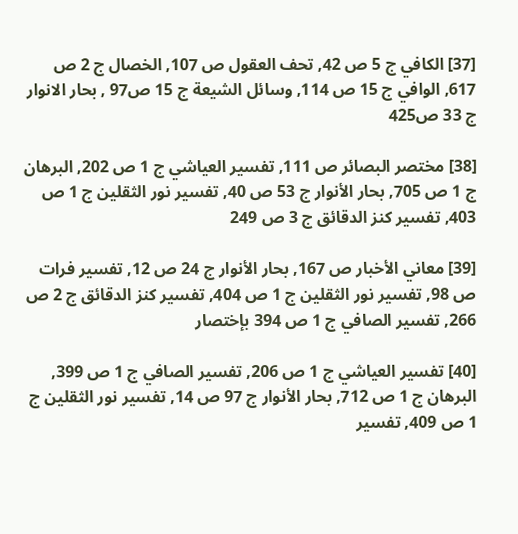[37] الكافي ج 5 ص 42, تحف العقول ص 107, الخصال ج 2 ص 617, الوافي ج 15 ص 114, وسائل الشيعة ج 15 ص97 , بحار الانوار ج 33 ص425

[38] مختصر البصائر ص 111, تفسير العياشي ج 1 ص 202, البرهان ج 1 ص 705, بحار الأنوار ج 53 ص 40, تفسير نور الثقلين ج 1 ص 403, تفسير كنز الدقائق ج 3 ص 249

[39] معاني الأخبار ص 167, بحار الأنوار ج 24 ص 12, تفسير فرات ص 98, تفسير نور الثقلين ج 1 ص 404, تفسير كنز الدقائق ج 2 ص 266, تفسير الصافي ج 1 ص 394 بإختصار

[40] تفسير العياشي ج 1 ص 206, تفسير الصافي ج 1 ص 399, البرهان ج 1 ص 712, بحار الأنوار ج 97 ص 14, تفسير نور الثقلين ج 1 ص 409, تفسير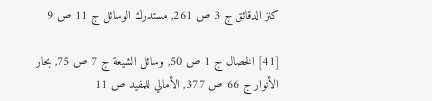كنز الدقائق ج 3 ص 261, مستدرك الوسائل ج 11 ص 9

[41] الخصال ج 1 ص 50, وسائل الشيعة ج 7 ص 75, بحار الأنوار ج 66 ص 377, الأمالي للمفيد ص 11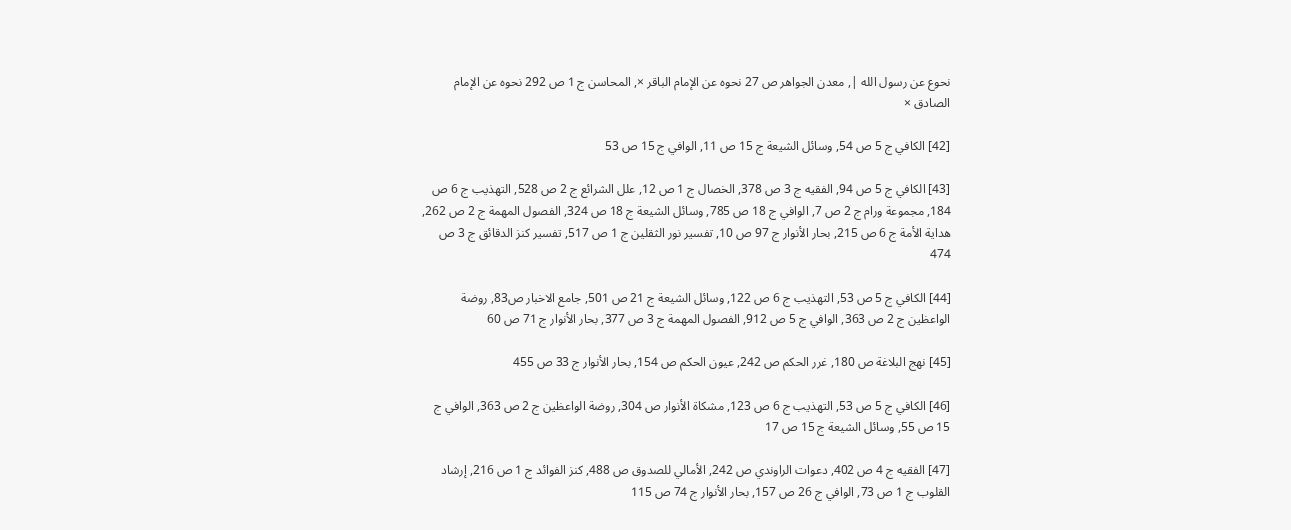نحوع عن رسول الله |, معدن الجواهر ص 27 نحوه عن الإمام الباقر ×, المحاسن ج 1 ص 292 نحوه عن الإمام الصادق ×

[42] الكافي ج 5 ص 54, وسائل الشيعة ج 15 ص 11, الوافي ج 15 ص 53

[43] الكافي ج 5 ص 94, الفقيه ج 3 ص 378, الخصال ج 1 ص 12, علل الشرائع ج 2 ص 528, التهذيب ج 6 ص 184, مجموعة ورام ج 2 ص 7, الوافي ج 18 ص 785, وسائل الشيعة ج 18 ص 324, الفصول المهمة ج 2 ص 262, هداية الأمة ج 6 ص 215, بحار الأنوار ج 97 ص 10, تفسير نور الثقلين ج 1 ص 517, تفسير كنز الدقائق ج 3 ص 474

[44] الكافي ج 5 ص 53, التهذيب ج 6 ص 122, وسائل الشيعة ج 21 ص 501, جامع الاخبار ص83, روضة الواعظين ج 2 ص 363, الوافي ج 5 ص 912, الفصول المهمة ج 3 ص 377, بحار الأنوار ج 71 ص 60

[45] نهج البلاغة ص 180, غرر الحكم ص 242, عيون الحكم ص 154, بحار الأنوار ج 33 ص 455

[46] الكافي ج 5 ص 53, التهذيب ج 6 ص 123, مشكاة الأنوار ص 304, روضة الواعظين ج 2 ص 363, الوافي ج 15 ص 55, وسائل الشيعة ج 15 ص 17

[47] الفقيه ج 4 ص 402, دعوات الراوندي ص 242, الأمالي للصدوق ص 488, كنز الفوائد ج 1 ص 216, إرشاد القلوب ج 1 ص 73, الوافي ج 26 ص 157, بحار الأنوار ج 74 ص 115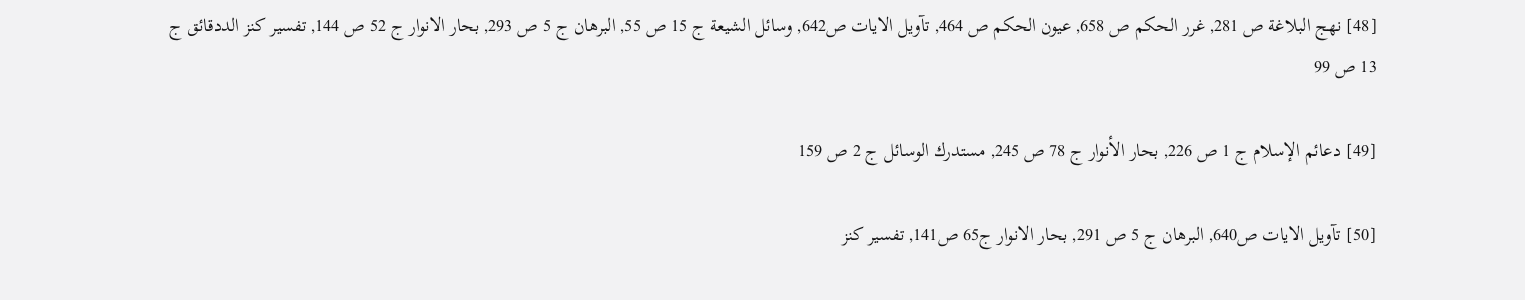[48] نهج البلاغة ص 281, غرر الحكم ص 658, عيون الحكم ص 464, تآويل الايات ص642, وسائل الشيعة ج 15 ص 55, البرهان ج 5 ص 293, بحار الانوار ج 52 ص 144, تفسير كنز الددقائق ج 13 ص 99

[49] دعائم الإسلام ج 1 ص 226, بحار الأنوار ج 78 ص 245, مستدرك الوسائل ج 2 ص 159

[50] تآويل الايات ص640, البرهان ج 5 ص 291, بحار الانوار ج65 ص141, تفسير كنز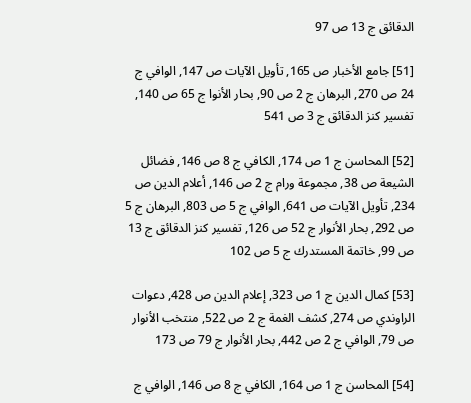الدقائق ج 13 ص 97

[51] جامع الأخبار ص 165, تأويل الآيات ص 147, الوافي ج 24 ص 270, البرهان ج 2 ص 90, بحار الأنوا ج 65 ص 140, تفسير كنز الدقائق ج 3 ص 541

[52] المحاسن ج 1 ص 174, الكافي ج 8 ص 146, فضائل الشيعة ص 38, مجموعة ورام ج 2 ص 146, أعلام الدين ص 234, تأويل الآيات ص 641, الوافي ج 5 ص 803, البرهان ج 5 ص 292, بحار الأنوار ج 52 ص 126, تفسير كنز الدقائق ج 13 ص 99, خاتمة المستدرك ج 5 ص 102

[53] كمال الدين ج 1 ص 323, إعلام الدين ص 428, دعوات الراوندي ص 274, كشف الغمة ج 2 ص 522, منتخب الأنوار ص 79, الوافي ج 2 ص 442, بحار الأنوار ج 79 ص 173

[54] المحاسن ج 1 ص 164, الكافي ج 8 ص 146, الوافي ج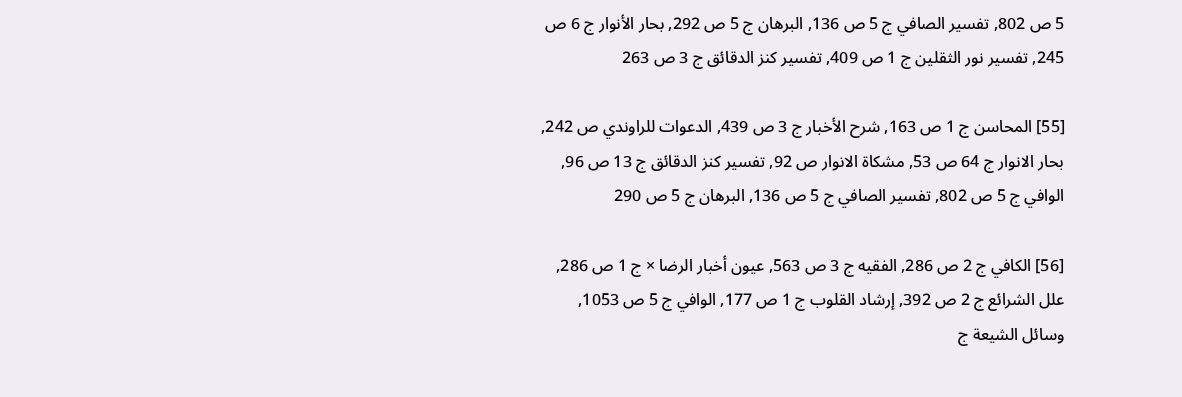5 ص 802, تفسير الصافي ج 5 ص 136, البرهان ج 5 ص 292, بحار الأنوار ج 6 ص 245, تفسير نور الثقلين ج 1 ص 409, تفسير كنز الدقائق ج 3 ص 263

[55] المحاسن ج 1 ص 163, شرح الأخبار ج 3 ص 439, الدعوات للراوندي ص 242, بحار الانوار ج 64 ص 53, مشكاة الانوار ص 92, تفسير كنز الدقائق ج 13 ص 96, الوافي ج 5 ص 802, تفسير الصافي ج 5 ص 136, البرهان ج 5 ص 290

[56] الكافي ج 2 ص 286, الفقيه ج 3 ص 563, عيون أخبار الرضا × ج 1 ص 286, علل الشرائع ج 2 ص 392, إرشاد القلوب ج 1 ص 177, الوافي ج 5 ص 1053, وسائل الشيعة ج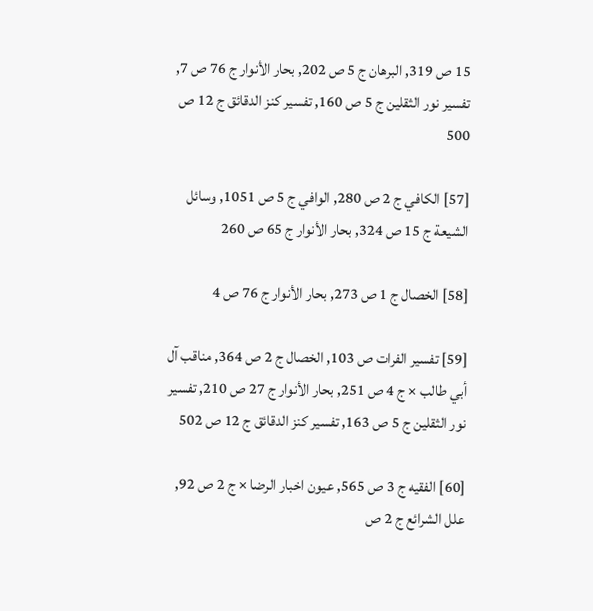15 ص 319, البرهان ج 5 ص 202, بحار الأنوار ج 76 ص 7, تفسير نور الثقلين ج 5 ص 160, تفسير كنز الدقائق ج 12 ص 500

[57] الكافي ج 2 ص 280, الوافي ج 5 ص 1051, وسائل الشيعة ج 15 ص 324, بحار الأنوار ج 65 ص 260

[58] الخصال ج 1 ص 273, بحار الأنوار ج 76 ص 4

[59] تفسير الفرات ص 103, الخصال ج 2 ص 364, مناقب آل أبي طالب × ج 4 ص 251, بحار الأنوار ج 27 ص 210, تفسير نور الثقلين ج 5 ص 163, تفسير كنز الدقائق ج 12 ص 502

[60] الفقيه ج 3 ص 565, عيون اخبار الرضا × ج 2 ص 92, علل الشرائع ج 2 ص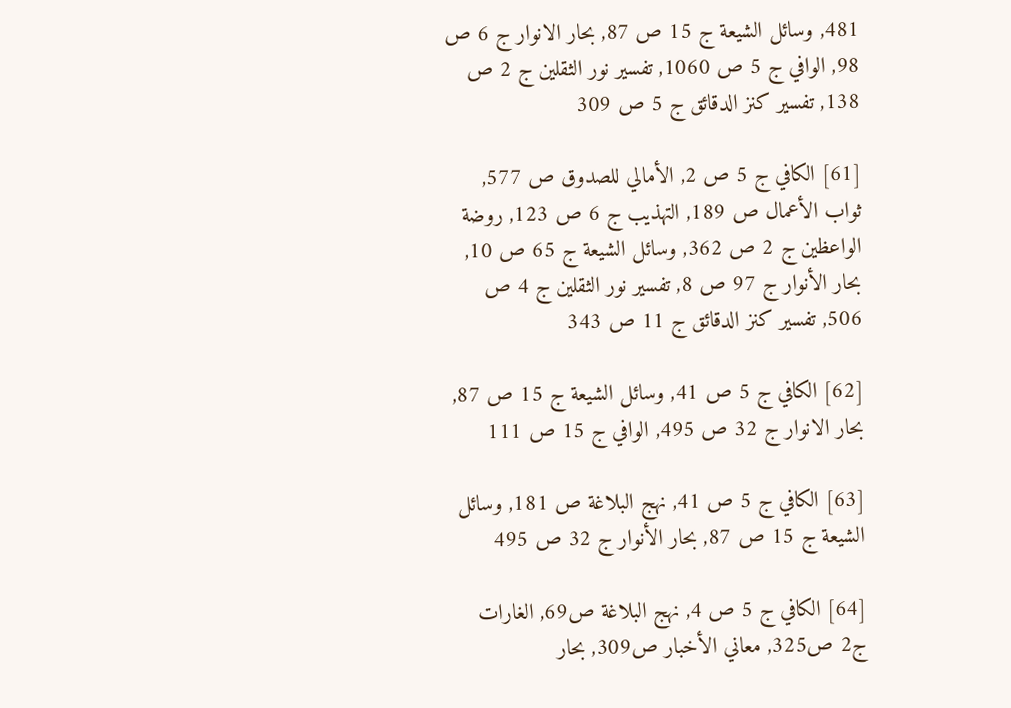481, وسائل الشيعة ج 15 ص 87, بحار الانوار ج 6 ص 98, الوافي ج 5 ص 1060, تفسير نور الثقلين ج 2 ص 138, تفسير كنز الدقائق ج 5 ص 309

[61] الكافي ج 5 ص 2, الأمالي للصدوق ص 577, ثواب الأعمال ص 189, التهذيب ج 6 ص 123, روضة الواعظين ج 2 ص 362, وسائل الشيعة ج 65 ص 10, بحار الأنوار ج 97 ص 8, تفسير نور الثقلين ج 4 ص 506, تفسير كنز الدقائق ج 11 ص 343

[62] الكافي ج 5 ص 41, وسائل الشيعة ج 15 ص 87, بحار الانوار ج 32 ص 495, الوافي ج 15 ص 111

[63] الكافي ج 5 ص 41, نهج البلاغة ص 181, وسائل الشيعة ج 15 ص 87, بحار الأنوار ج 32 ص 495

[64] الكافي ج 5 ص 4, نهج البلاغة ص69, الغارات ج2 ص325, معاني الأخبار ص309, بحار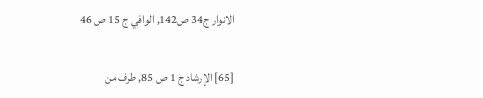الانوار ج34 ص142, الوافي ج 15 ص 46

[65] الإرشاد ج 1 ص 85, طرف من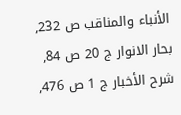الأنباء والمناقب ص 232, بحار الانوار ج 20 ص 84, شرح الأخبار ج 1 ص 476,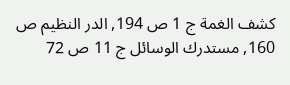كشف الغمة ج 1 ص 194, الدر النظيم ص 160, مستدرك الوسائل ج 11 ص 72